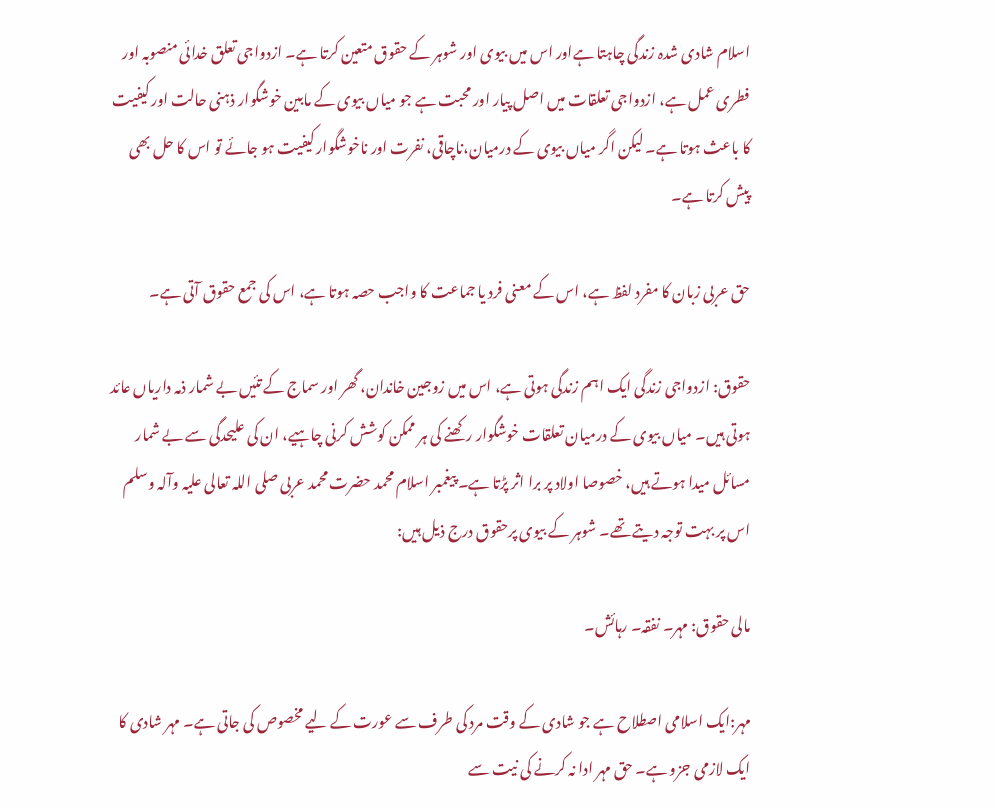اسلام شادی شدہ زندگی چاہتا ہےاور اس میں بیوی اور شوہر کے حقوق متعین کرتا ہے۔ ازدواجی تعلق خدائی منصوبہ اور فطری عمل ہے، ازدواجی تعلقات میں اصل پیار اور محبت ہے جو میاں بیوی کے مابین خوشگوار ذہنی حالت اور کیفیت کا باعث ہوتا ہے۔ لیکن اگر میاں بیوی کے درمیان،ناچاقی، نفرت اور ناخوشگوار کیفیت ہو جائے تو اس کا حل بھی پیش کرتا ہے۔

حق عربی زبان کا مفرد لفظ ہے، اس کے معنی فرد یا جماعت کا واجب حصہ ہوتا ہے، اس کی جمع حقوق آتی ہے۔

حقوق: ازدواجی زندگی ایک اہم زندگی ہوتی ہے، اس میں زوجین خاندان، گھر اور سماج کے تئیں بے شمار ذمہ داریاں عائد ہوتی ہیں۔ میاں بیوی کے درمیان تعلقات خوشگوار رکھنے کی ہر ممکن کوشش کرنی چاہیے، ان کی علیحدگی سے بے شمار مسائل میدا ہوتے ہیں، خصوصا اولاد پر برا اثر پڑتا ہے۔ پیغمبر اسلام محمد حضرت محمد عربی صلی اللہ تعالی علیہ وآلہ وسلم اس پر بہت توجہ دیتے تھے۔ شوہر کے بیوی پرحقوق درج ذیل ہیں:

مالی حقوق: مہر۔ نفقہ۔ رہائش۔

مہر:ایک اسلامی اصطلاح ہے جو شادی کے وقت مرد کی طرف سے عورت کے لیے مخصوص کی جاتی ہے۔ مہر شادی کا ایک لازمی جزو ہے۔ حق مہر ادا نہ کرنے کی نیت سے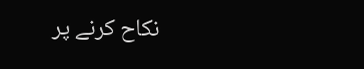نکاح کرنے پر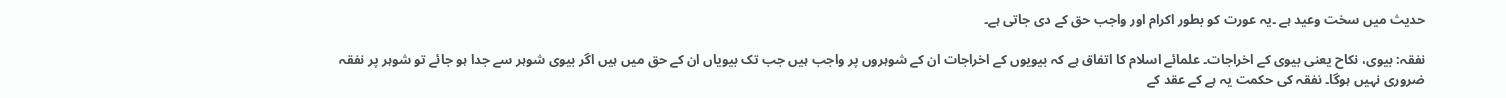حدیث میں سخت وعید ہے ۔یہ عورت کو بطور اکرام اور واجب حق کے دی جاتی ہے۔

نفقہ: بیوی، نکاح یعنی بیوی کے اخراجات۔ علمائے اسلام کا اتفاق ہے کہ بیویوں کے اخراجات ان کے شوہروں پر واجب ہیں جب تک بیویاں ان کے حق میں ہیں اگر بیوی شوہر سے جدا ہو جائے تو شوہر پر نفقہ ضروری نہیں ہوگا۔ نفقہ کی حکمت یہ ہے کے عقد کے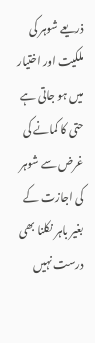ذریعے شوہر کی ملکیت اور اختیار میں ہو جاتی ہے حتی کا کمانے کی غرض سے شوہر کی اجازت کے بغیر باہر نکلنا بھی درست نہیں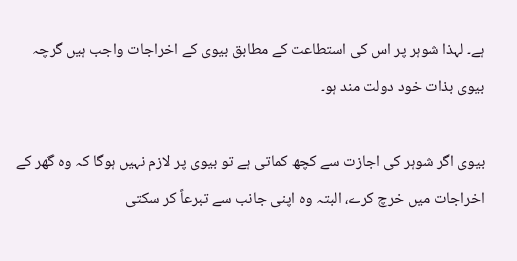ہے۔ لہذا شوہر پر اس کی استطاعت کے مطابق بیوی کے اخراجات واجب ہیں گرچہ بیوی بذات خود دولت مند ہو۔

بیوی اگر شوہر کی اجازت سے کچھ کماتی ہے تو بیوی پر لازم نہیں ہوگا کہ وہ گھر کے اخراجات میں خرچ کرے، البتہ وہ اپنی جانب سے تبرعاً کر سکتی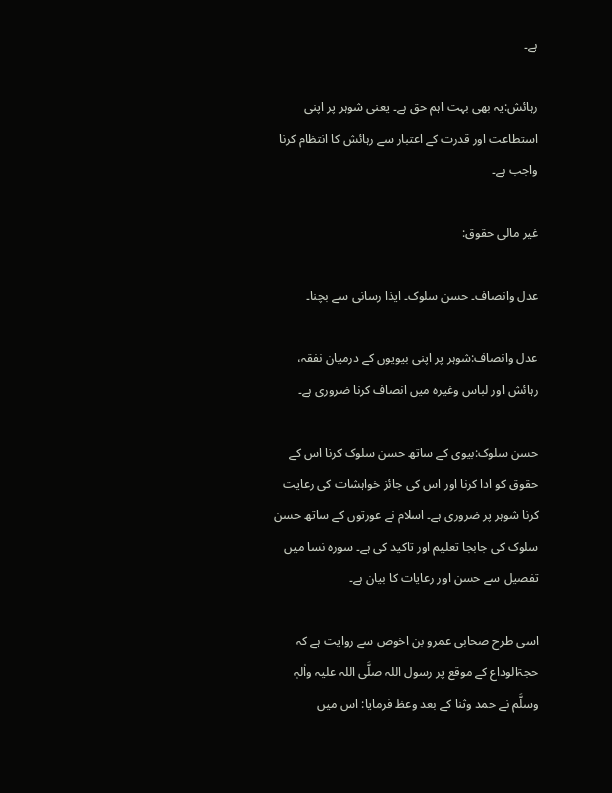ہے۔

رہائش:یہ بھی بہت اہم حق ہے۔ یعنی شوہر پر اپنی استطاعت اور قدرت کے اعتبار سے رہائش کا انتظام کرنا واجب ہے۔

غیر مالی حقوق:

عدل وانصاف۔ حسن سلوک۔ ایذا رسانی سے بچنا۔

عدل وانصاف:شوہر پر اپنی بیویوں کے درمیان نفقہ، رہائش اور لباس وغیرہ میں انصاف کرنا ضروری ہے۔

حسن سلوک:بیوی کے ساتھ حسن سلوک کرنا اس کے حقوق کو ادا کرنا اور اس کی جائز خواہشات کی رعایت کرنا شوہر پر ضروری ہے۔ اسلام نے عورتوں کے ساتھ حسن سلوک کی جابجا تعلیم اور تاکید کی ہے۔ سورہ نسا میں تفصیل سے حسن اور رعایات کا بیان ہے۔

اسی طرح صحابی عمرو بن اخوص سے روایت ہے کہ حجۃالوداع کے موقع پر رسول اللہ صلَّی اللہ علیہ واٰلہٖ وسلَّم نے حمد وثنا کے بعد وعظ فرمایا: اس میں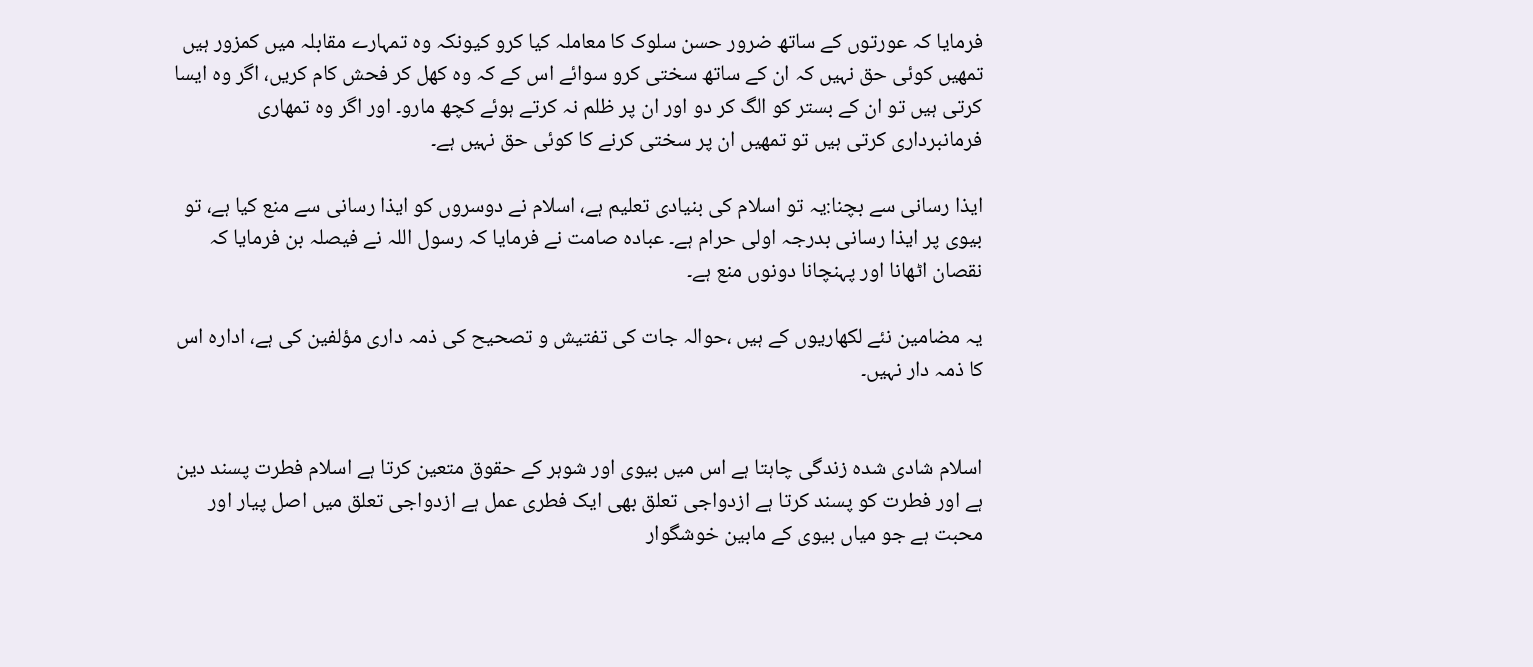فرمایا کہ عورتوں کے ساتھ ضرور حسن سلوک کا معاملہ کیا کرو کیونکہ وہ تمہارے مقابلہ میں کمزور ہیں تمھیں کوئی حق نہیں کہ ان کے ساتھ سختی کرو سوائے اس کے کہ وہ کھل کر فحش کام کریں، اگر وہ ایسا کرتی ہیں تو ان کے بستر کو الگ کر دو اور ان پر ظلم نہ کرتے ہوئے کچھ مارو۔ اور اگر وہ تمھاری فرمانبرداری کرتی ہیں تو تمھیں ان پر سختی کرنے کا کوئی حق نہیں ہے۔

ایذا رسانی سے بچنا:یہ تو اسلام کی بنیادی تعلیم ہے، اسلام نے دوسروں کو ایذا رسانی سے منع کیا ہے، تو بیوی پر ایذا رسانی بدرجہ اولی حرام ہے۔ عبادہ صامت نے فرمایا کہ رسول اللہ نے فیصلہ بن فرمایا کہ نقصان اٹھانا اور پہنچانا دونوں منع ہے۔

یہ مضامین نئے لکھاریوں کے ہیں ،حوالہ جات کی تفتیش و تصحیح کی ذمہ داری مؤلفین کی ہے، ادارہ اس کا ذمہ دار نہیں۔


اسلام شادی شدہ زندگی چاہتا ہے اس میں بیوی اور شوہر کے حقوق متعین کرتا ہے اسلام فطرت پسند دین ہے اور فطرت کو پسند کرتا ہے ازدواجی تعلق بھی ایک فطری عمل ہے ازدواجی تعلق میں اصل پیار اور محبت ہے جو میاں بیوی کے مابین خوشگوار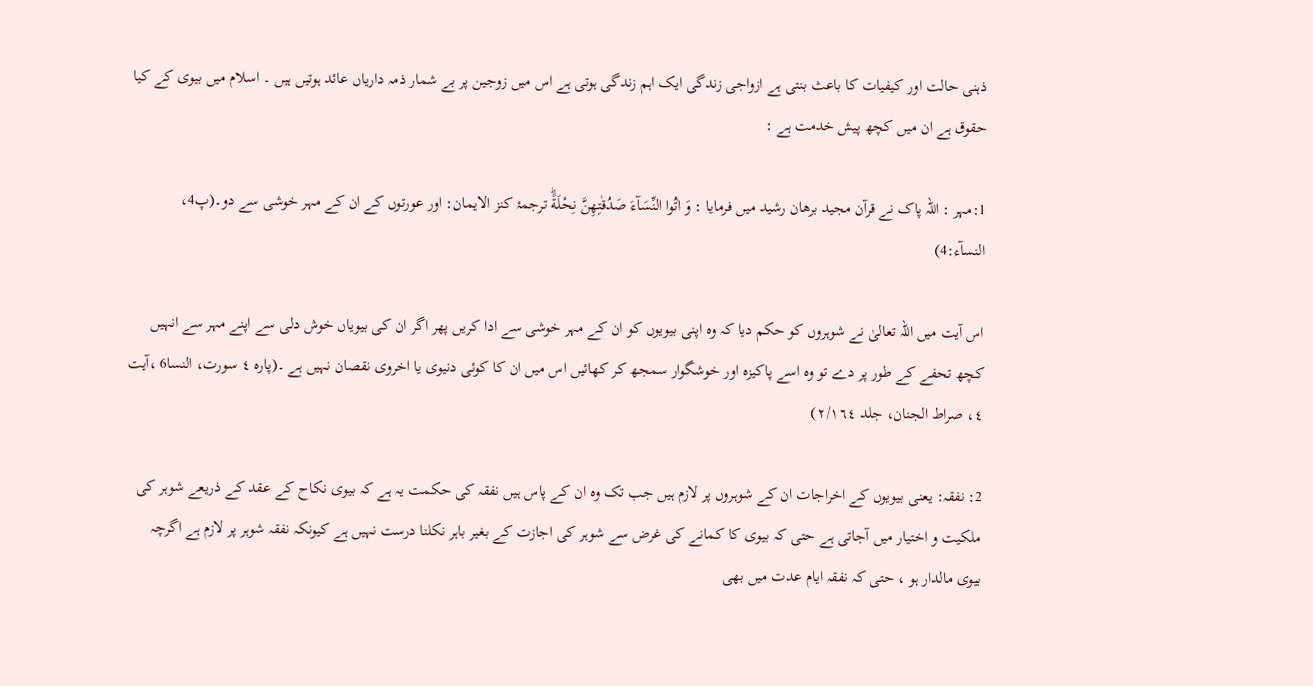ذہنی حالت اور کیفیات کا باعث بنتی ہے ازواجی زندگی ایک اہم زندگی ہوتی ہے اس میں زوجین پر بے شمار ذمہ داریاں عائد ہوتیں ہیں ۔ اسلام میں بیوی کے کیا حقوق ہے ان میں کچھ پیش خدمت ہے :

1:مہر : اللہ پاک نے قرآن مجید برھان رشید میں فرمایا : وَ اٰتُوا النِّسَآءَ صَدُقٰتِهِنَّ نِحْلَةًؕ ترجمۂ کنز الایمان: اور عورتوں کے ان کے مہر خوشی سے دو۔(پ4، النسآء:4)

اس آیت میں اللہ تعالیٰ نے شوہروں کو حکم دیا کہ وہ اپنی بیویوں کو ان کے مہر خوشی سے ادا کریں پھر اگر ان کی بیویاں خوش دلی سے اپنے مہر سے انہیں کچھ تحفے کے طور پر دے تو وہ اسے پاکیزہ اور خوشگوار سمجھ کر کھائیں اس میں ان کا کوئی دنیوی یا اخروی نقصان نہیں ہے ۔(پارہ ٤ سورت، النسا6 ،آیت ٤، صراط الجنان، جلد ٢/١٦٤)

2: نفقہ: یعنی بیویوں کے اخراجات ان کے شوہروں پر لازم ہیں جب تک وہ ان کے پاس ہیں نفقہ کی حکمت یہ ہے کہ بیوی نکاح کے عقد کے ذریعے شوہر کی ملکیت و اختیار میں آجاتی ہے حتی کہ بیوی کا کمانے کی غرض سے شوہر کی اجازت کے بغیر باہر نکلنا درست نہیں ہے کیونکہ نفقہ شوہر پر لازم ہے اگرچہ بیوی مالدار ہو ، حتی کہ نفقہ ایام عدت میں بھی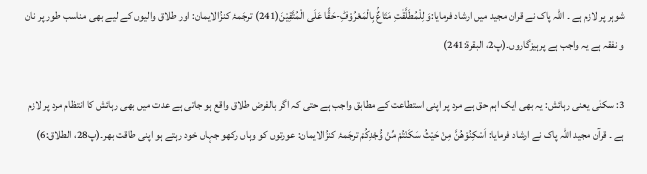شوہر پر لازم ہے ۔ اللہ پاک نے قران مجید میں ارشاد فرمایا:وَ لِلْمُطَلَّقٰتِ مَتَاعٌۢ بِالْمَعْرُوْفِؕ-حَقًّا عَلَى الْمُتَّقِیْنَ(241) ترجَمۂ کنزُالایمان: اور طلاق والیوں کے لیے بھی مناسب طور پر نان و نفقہ ہے یہ واجب ہے پرہیزگاروں۔(پ2، البقرۃ:241)

3: سکنٰی یعنی رہائش: یہ بھی ایک اہم حق ہے مرد پر اپنی استطاعت کے مطابق واجب ہے حتی کہ اگر بالفرض طلاق واقع ہو جاتی ہے عدت میں بھی رہائش کا انتظام مرد پر لازم ہے ۔ قرآن مجید اللہ پاک نے ارشاد فرمایا: اَسْكِنُوْهُنَّ مِنْ حَیْثُ سَكَنْتُمْ مِّنْ وُّجْدِكُمْ ترجَمۂ کنزُالایمان: عورتوں کو وہاں رکھو جہاں خود رہتے ہو اپنی طاقت بھر۔(پ28، الطلاق:6)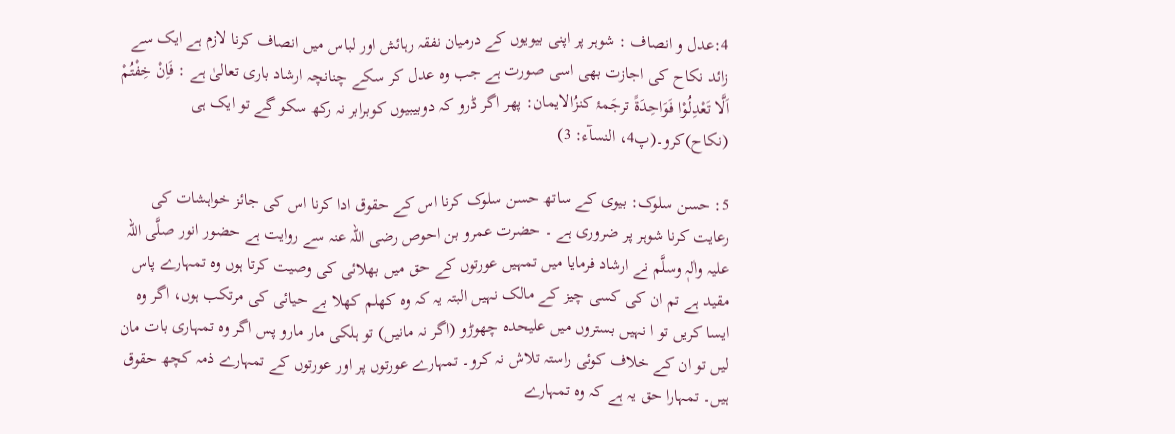4:عدل و انصاف : شوہر پر اپنی بیویوں کے درمیان نفقہ رہائش اور لباس میں انصاف کرنا لازم ہے ایک سے زائد نکاح کی اجازت بھی اسی صورت ہے جب وہ عدل کر سکے چنانچہ ارشاد باری تعالیٰ ہے : فَاِنْ خِفْتُمْ اَلَّا تَعْدِلُوْا فَوَاحِدَةً ترجَمۂ کنزُالایمان: پھر اگر ڈرو کہ دوبیبیوں کوبرابر نہ رکھ سکو گے تو ایک ہی (نکاح)کرو۔(پ4، النسآء: 3)

5: حسن سلوک: بیوی کے ساتھ حسن سلوک کرنا اس کے حقوق ادا کرنا اس کی جائز خواہشات کی رعایت کرنا شوہر پر ضروری ہے ۔ حضرت عمرو بن احوص رضی اللہ عنہ سے روایت ہے حضور انور صلَّی اللہ علیہ واٰلہٖ وسلَّم نے ارشاد فرمایا میں تمہیں عورتوں کے حق میں بھلائی کی وصیت کرتا ہوں وہ تمہارے پاس مقید ہے تم ان کی کسی چیز کے مالک نہیں البتہ یہ کہ وہ کھلم کھلا بے حیائی کی مرتکب ہوں، اگر وہ ایسا کریں تو ا نہیں بستروں میں علیحدہ چھوڑو (اگر نہ مانیں) تو ہلکی مار مارو پس اگر وہ تمہاری بات مان لیں تو ان کے خلاف کوئی راستہ تلاش نہ کرو۔ تمہارے عورتوں پر اور عورتوں کے تمہارے ذمہ کچھ حقوق ہیں۔ تمہارا حق یہ ہے کہ وہ تمہارے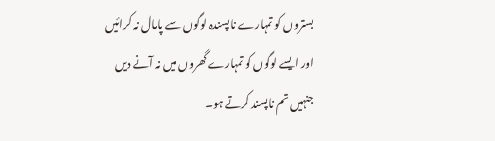بستروں کو تمہارے ناپسندہ لوگوں سے پامال نہ کرائیں اور ایسے لوگوں کو تمہارے گھروں میں نہ آنے دیں جنہيں تم ناپسند کرتے ہو۔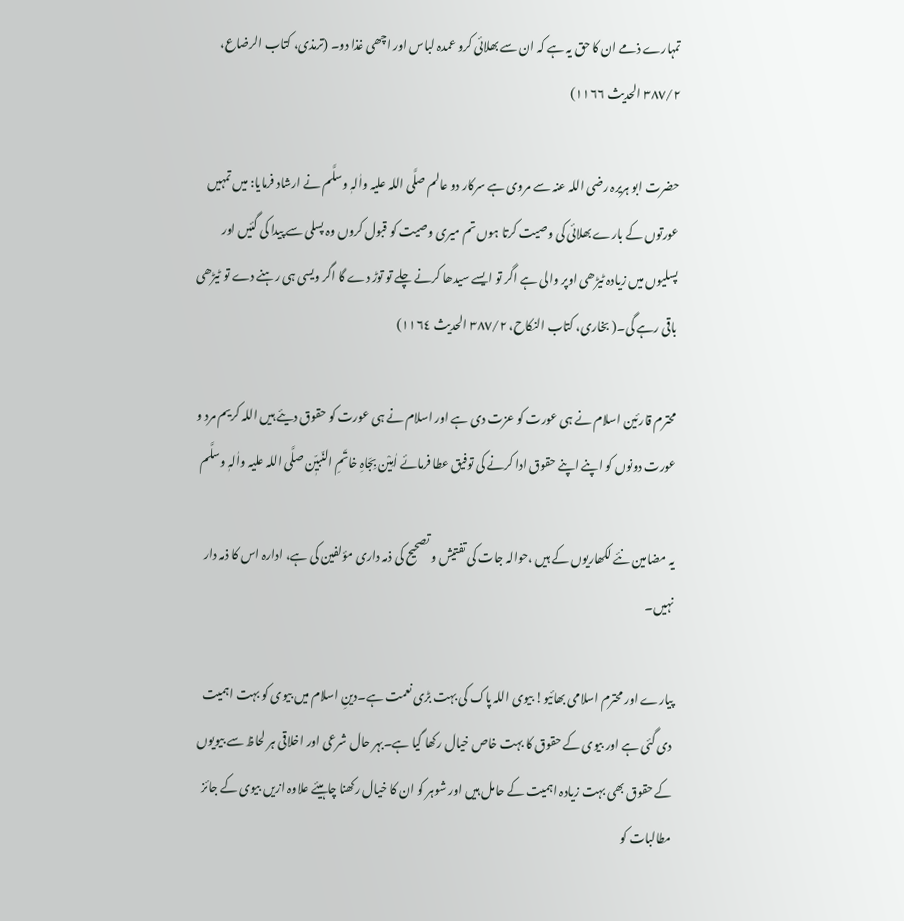تمہارے ذمے ان کا حق یہ ہے کہ ان سے بھلائی کرو عمدہ لباس اور اچھی غذا دو۔ (ترمذی، کتاب الرضاع، ٣٨٧/٢ الحدیث ١١٦٦)

حضرت ابو ہریرہ رضی اللہ عنہ سے مروی ہے سرکار دو عالم صلَّی اللہ علیہ واٰلہٖ وسلَّم نے ارشاد فرمایا: میں تمہیں عورتوں کے بارے بھلائی کی وصیت کرتا ہوں تم میری وصیت کو قبول کروں وہ پسلی سے پیدا کی گئیں اور پسلیوں میں زیادہ ٹیڑھی اوپر والی ہے اگر تو ایسے سیدھا کرنے چلے تو توڑ دے گا اگر ویسی ہی رہنے دے تو ٹیڑھی باقی رہے گی۔( بخاری، کتاب النکاح، ٣٨٧/٢ الحدیث ١١٦٤)

محترم قارئين اسلام نے ہی عورت کو عزت دی ہے اور اسلام نے ہی عورت کو حقوق دیئے ہیں اللہ کریم مرد و عورت دونوں کو اپنے اپنے حقوق ادا کرنے کی توفیق عطا فرمائے اٰمِیْن بِجَاہِ خاتَمِ النّبیّٖن صلَّی اللہ علیہ واٰلہٖ وسلَّم

یہ مضامین نئے لکھاریوں کے ہیں ،حوالہ جات کی تفتیش و تصحیح کی ذمہ داری مؤلفین کی ہے، ادارہ اس کا ذمہ دار نہیں۔

پیارے اور محترم اسلامی بھائیو! بیوی اللہ پاک کی بہت بڑی نعمت ہے۔دینِ اسلام میں بیوی کو بہت اہمیت دی گئی ہے اور بیوی کے حقوق کا بہت خاص خیال رکھا گیا ہے۔بہر حال شرعی اور اخلاقی ہر لحاظ سے بیویوں کے حقوق بھی بہت زیادہ اہمیت کے حامل ہیں اور شوہر کو ان کا خیال رکھنا چاہیئے علاوہ ازیں بیوی کے جائز مطالبات کو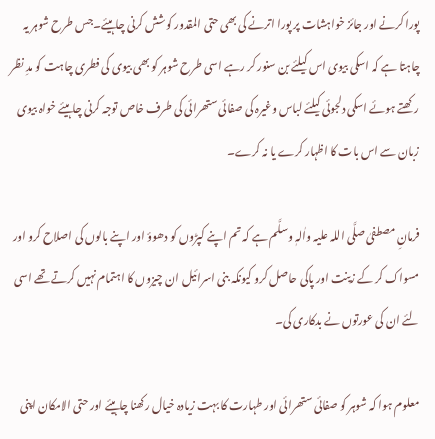پورا کرنے اور جائز خواہشات پر پورا اترنے کی بھی حتی المقدور کوشش کرنی چاہیئے۔جس طرح شوہر یہ چاہتا ہے کہ اسکی بیوی اس کیلئے بن سنور کر رہے اسی طرح شوہر کو بھی بیوی کی فطری چاہت کو مدِ نظر رکھتے ہوئے اسکی دلجوئی کیلئے لباس وغیرہ کی صفائی ستھرائی کی طرف خاص توجہ کرنی چاہیئے خواہ بیوی زبان سے اس بات کا اظہار کرے یا نہ کرے۔

فرمانِ مصطفیٰ صلَّی اللہ علیہ واٰلہٖ وسلَّم ہے کہ تم اپنے کپڑوں کو دھوؤ اور اپنے بالوں کی اصلاح کرو اور مسواک کر کے زینت اور پاکی حاصل کرو کیونکہ بنی اسرائیل ان چیزوں کا اہتمام نہیں کرتے تھے اسی لئے ان کی عورتوں نے بدکاری کی۔

معلوم ہوا کہ شوہر کو صفائی ستھرائی اور طہارت کا بہت زیادہ خیال رکھنا چاہیئے اور حتی الامکان اپنی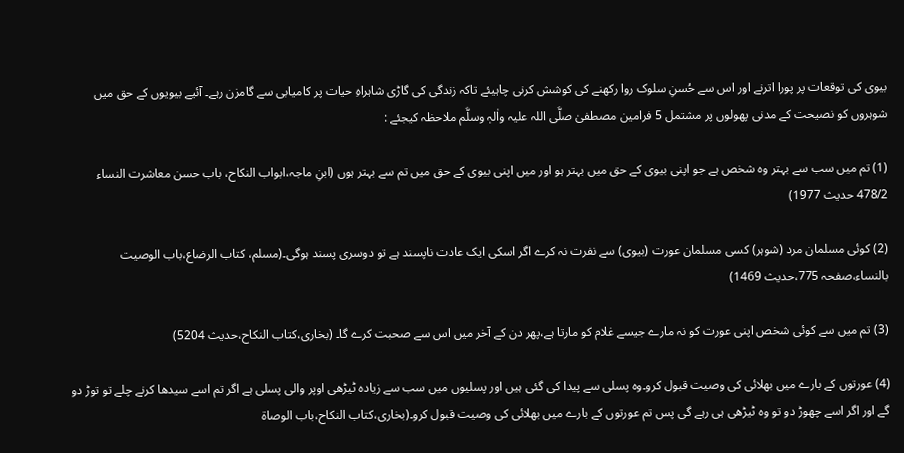بیوی کی توقعات پر پورا اترنے اور اس سے حُسنِ سلوک روا رکھنے کی کوشش کرنی چاہیئے تاکہ زندگی کی گاڑی شاہراہِ حیات پر کامیابی سے گامزن رہے۔ آئیے بیویوں کے حق میں شوہروں کو نصیحت کے مدنی پھولوں پر مشتمل 5 فرامین مصطفیٰ صلَّی اللہ علیہ واٰلہٖ وسلَّم ملاحظہ کیجئے :

(1) تم میں سب سے بہتر وہ شخص ہے جو اپنی بیوی کے حق میں بہتر ہو اور میں اپنی بیوی کے حق میں تم سے بہتر ہوں (ابنِ ماجہ،ابواب النکاح، باب حسن معاشرت النساء 478/2 حدیث 1977)

(2) کوئی مسلمان مرد (شوہر) کسی مسلمان عورت (بیوی) سے نفرت نہ کرے اگر اسکی ایک عادت ناپسند ہے تو دوسری پسند ہوگی۔(مسلم، کتاب الرضاع،باب الوصیت بالنساء،صفحہ 775،حدیث 1469)

(3) تم میں سے کوئی شخص اپنی عورت کو نہ مارے جیسے غلام کو مارتا ہے،پھر دن کے آخر میں اس سے صحبت کرے گا۔ (بخاری،کتاب النکاح،حدیث 5204)

(4) عورتوں کے بارے میں بھلائی کی وصیت قبول کرو۔وہ پسلی سے پیدا کی گئی ہیں اور پسلیوں میں سب سے زیادہ ٹیڑھی اوپر والی پسلی ہے اگر تم اسے سیدھا کرنے چلے تو توڑ دو گے اور اگر اسے چھوڑ دو تو وہ ٹیڑھی ہی رہے گی پس تم عورتوں کے بارے میں بھلائی کی وصیت قبول کرو۔(بخاری،کتاب النکاح،باب الوصاۃ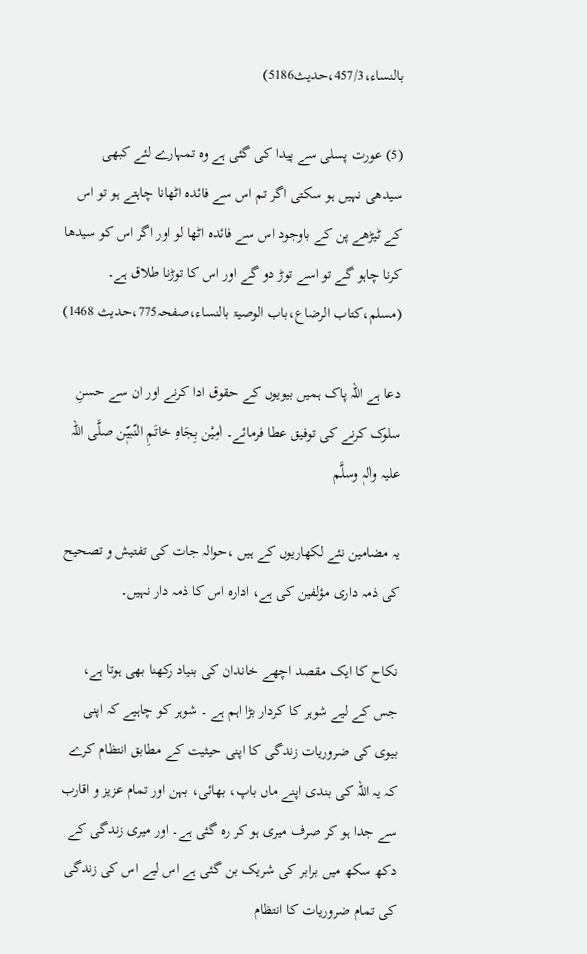بالنساء،457/3،حدیث5186)

(5) عورت پسلی سے پیدا کی گئی ہے وہ تمہارے لئے کبھی سیدھی نہیں ہو سکتی اگر تم اس سے فائدہ اٹھانا چاہتے ہو تو اس کے ٹیڑھے پن کے باوجود اس سے فائدہ اٹھا لو اور اگر اس کو سیدھا کرنا چاہو گے تو اسے توڑ دو گے اور اس کا توڑنا طلاق ہے۔ (مسلم،کتاب الرضاع،باب الوصیۃ بالنساء،صفحہ775،حدیث 1468)

دعا ہے اللہ پاک ہمیں بیویوں کے حقوق ادا کرنے اور ان سے حسنِ سلوک کرنے کی توفیق عطا فرمائے۔ اٰمِیْن بِجَاہِ خاتَمِ النّبیّٖن صلَّی اللہ علیہ واٰلہٖ وسلَّم

یہ مضامین نئے لکھاریوں کے ہیں ،حوالہ جات کی تفتیش و تصحیح کی ذمہ داری مؤلفین کی ہے، ادارہ اس کا ذمہ دار نہیں۔

نکاح کا ایک مقصد اچھے خاندان کی بنیاد رکھنا بھی ہوتا ہے، جس کے لیے شوہر کا کردار بڑا اہم ہے ۔ شوہر کو چاہیے کہ اپنی بیوی کی ضروریات زندگی کا اپنی حیثیت کے مطابق انتظام کرے کہ یہ اللہ کی بندی اپنے ماں باپ، بھائی، بہن اور تمام عزیز و اقارب سے جدا ہو کر صرف میری ہو کر رہ گئی ہے۔ اور میری زندگی کے دکھ سکھ میں برابر کی شریک بن گئی ہے اس لیے اس کی زندگی کی تمام ضروریات کا انتظام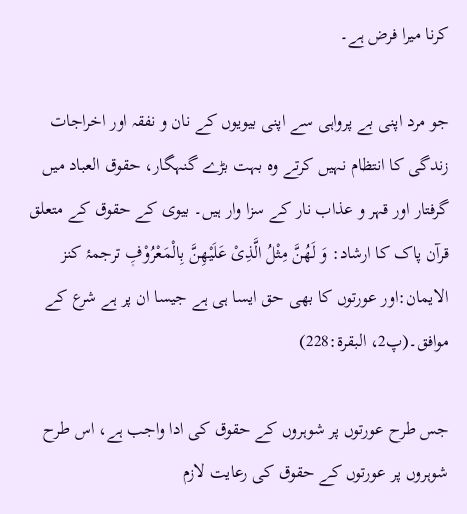کرنا میرا فرض ہے۔

جو مرد اپنی بے پرواہی سے اپنی بیویوں کے نان و نفقہ اور اخراجات زندگی کا انتظام نہیں کرتے وہ بہت بڑے گنہگار، حقوق العباد میں گرفتار اور قہر و عذاب نار کے سزا وار ہیں۔ بیوی کے حقوق کے متعلق قرآن پاک کا ارشاد: وَ لَهُنَّ مِثْلُ الَّذِیْ عَلَیْهِنَّ بِالْمَعْرُوْفِ۪ ترجمۂ کنز الایمان:اور عورتوں کا بھی حق ایسا ہی ہے جیسا ان پر ہے شرع کے موافق۔(پ2، البقرۃ:228)

جس طرح عورتوں پر شوہروں کے حقوق کی ادا واجب ہے، اس طرح شوہروں پر عورتوں کے حقوق کی رعایت لازم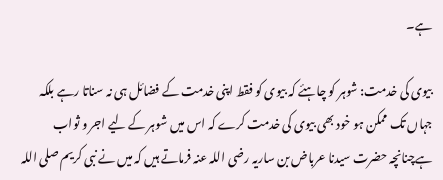ہے۔

بیوی کی خدمت: شوہر کو چاہئے کہ بیوی کو فقط اپنی خدمت کے فضائل ہی نہ سناتا رہے بلکہ جہاں تک ممکن ہو خود بھی بیوی کی خدمت کرے کہ اس میں شوہر کے لیے اجر و ثواب ہےچنانچہ حضرت سیدنا عرباض بن ساریہ رضی اللہ عنہ فرماتے ہیں کہ میں نے نبی کریم صلی اللہ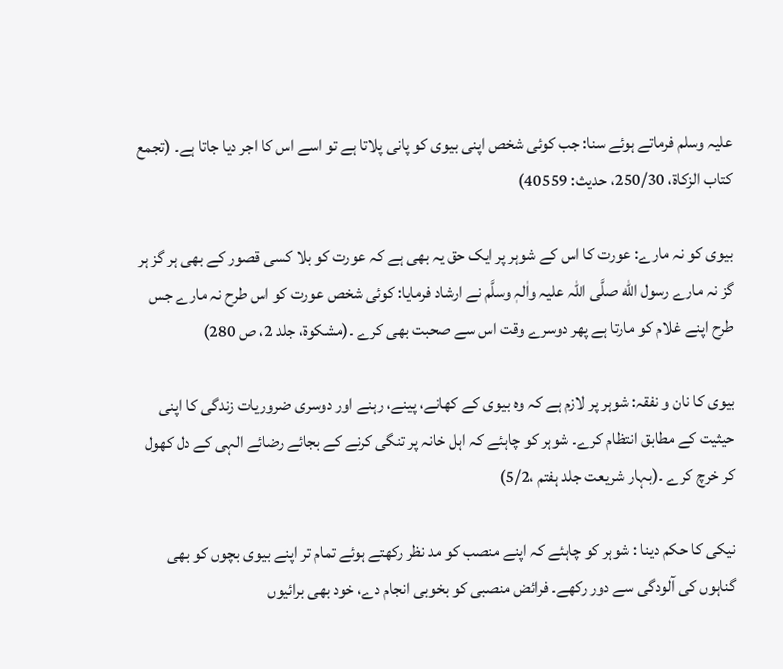علیہ وسلم فرماتے ہوئے سنا: جب کوئی شخص اپنی بیوی کو پانی پلاتا ہے تو اسے اس کا اجر دیا جاتا ہے۔ (تجمع کتاب الزکاۃ، 250/30، حدیث: 40559)

بیوی کو نہ مارے: عورت کا اس کے شوہر پر ایک حق یہ بھی ہے کہ عورت کو بلا کسی قصور کے بھی ہر گز ہر گز نہ مارے رسول الله صلَّی اللہ علیہ واٰلہٖ وسلَّم نے ارشاد فرمایا: کوئی شخص عورت کو اس طرح نہ مارے جس طرح اپنے غلام کو مارتا ہے پھر دوسرے وقت اس سے صحبت بھی کرے ۔(مشکوۃ، جلد 2، ص 280)

بیوی کا نان و نفقہ: شوہر پر لازم ہے کہ وہ بیوی کے کھانے، پینے، رہنے اور دوسری ضروریات زندگی کا اپنی حیثیت کے مطابق انتظام کرے۔ شوہر کو چاہئے کہ اہل خانہ پر تنگی کرنے کے بجائے رضائے الہی کے دل کھول کر خرچ کرے ۔(بہار شریعت جلد ہفتم ،5/2)

نیکی کا حکم دینا : شوہر کو چاہئے کہ اپنے منصب کو مد نظر رکھتے ہوئے تمام تر اپنے بیوی بچوں کو بھی گناہوں کی آلودگی سے دور رکھے۔ فرائض منصبی کو بخوبی انجام دے، خود بھی برائیوں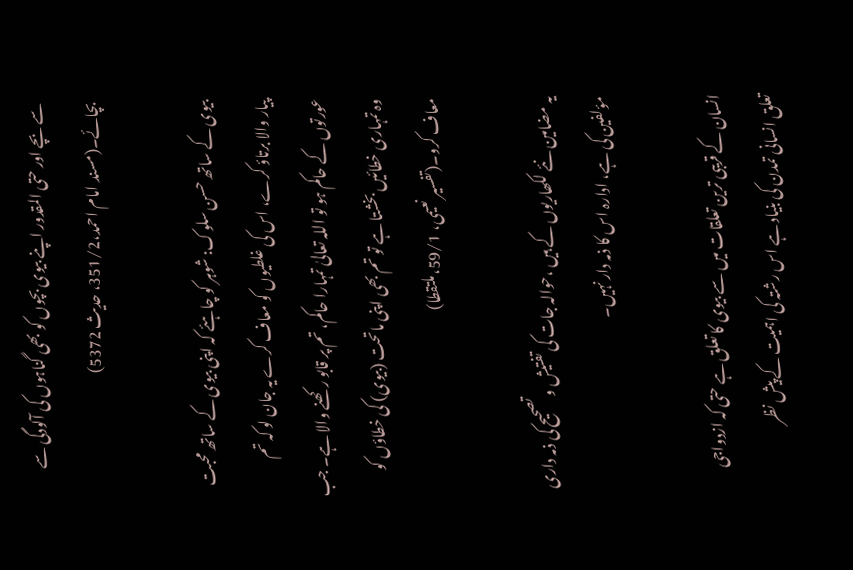سے بچے اور حتی المقدور اپنے بیوی بچوں کو بھی گناہوں کی آلودگی سے بچائے۔(مسند امام احمد،351/2، حدیث 5372)

بیوی کے ساتھ حسن سلوک: شوہر کو چاہئے کہ اپنی بیوی کے ساتھ محبت پیار والا برتاؤ کرے، اس کی غلطیوں کو معاف کرے یہ جان لو کہ تم عورتوں کے حاکم ہو تو اللہ تعالیٰ تمہارا حاکم، تم پر قابو رکھنے والا ہے۔ جب وہ تمہاری خطائیں بخشتا ہے تو تم بھی اپنی ماتحت (بیوی) کی خطاؤں کو معاف کرو۔(تفسیر نعیمی، 59/1،ملتقطا)

یہ مضامین نئے لکھاریوں کے ہیں ،حوالہ جات کی تفتیش و تصحیح کی ذمہ داری مؤلفین کی ہے، ادارہ اس کا ذمہ دار نہیں۔

انسان کے قریبی ترین تعلقات میں سے بیوی کا تعلق ہے حتی کہ ازدواجی تعلق انسانی تمدن کی بنیاد ہے اس رشتہ کی اہمیت کے پیش نظر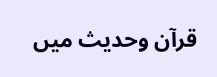قرآن وحدیث میں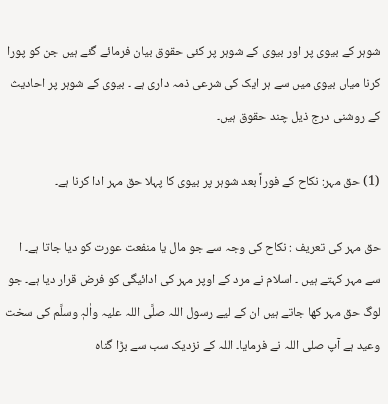شوہر کے بیوی پر اور بیوی کے شوہر پر کئی حقوق بیان فرمائے گئے ہیں جن کو پورا کرنا میاں بیوی میں سے ہر ایک کی شرعی ذمہ داری ہے ۔ بیوی کے شوہر پر احادیث کے روشنی درج ذیل چند حقوق ہیں۔

(1) حق مہر: نکاح کے فوراً بعد شوہر پر بیوی کا پہلا حق مہر ادا کرنا ہے۔

حق مہر کی تعریف : نکاح کی وجہ سے جو مال یا منفعت عورت کو دیا جاتا ہے۔ ا سے مہر کہتے ہیں ۔ اسلام نے مرد کے اوپر مہر کی ادائیگی کو فرض قرار دیا ہے۔ جو لوگ حق مہر کھا جاتے ہیں ان کے لیے رسول اللہ صلَّی اللہ علیہ واٰلہٖ وسلَّم کی سخت وعید ہے آپ صلی اللہ نے فرمایا۔ اللہ کے نزدیک سب سے بڑا گناہ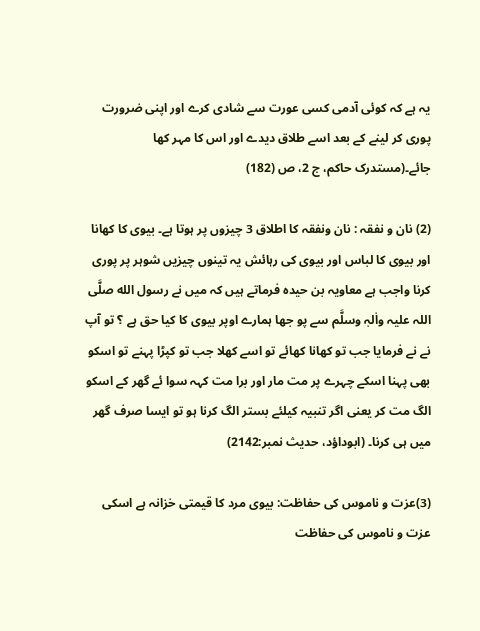یہ ہے کہ کوئی آدمی کسی عورت سے شادی کرے اور اپنی ضرورت پوری کر لینے کے بعد اسے طلاق دیدے اور اس کا مہر کھا جائے۔(مستدرک حاکم، ج 2، ص (182)

(2) نان و نفقہ : نان ونفقہ کا اطلاق 3 چیزوں پر ہوتا ہے۔ بیوی کا کھانا اور بیوی کا لباس اور بیوی کی رہائش یہ تینوں چیزیں شوہر پر پوری کرنا واجب ہے معاویہ بن حیدہ فرماتے ہیں کہ میں نے رسول الله صلَّی اللہ علیہ واٰلہٖ وسلَّم سے پو جھا ہمارے اوپر بیوی کا کیا حق ہے ؟ تو آپ نے نے فرمایا جب تو کھانا کھائے تو اسے کھلا جب تو کپڑا پہنے تو اسکو بھی پہنا اسکے چہرے پر مت مار اور برا مت کہہ سوا ئے گھر کے اسکو الگ مت کر یعنی اگر تنبیہ کیلئے بستر الگ کرنا ہو تو ایسا صرف گھر میں ہی کرنا۔ (ابوداؤد، حدیث نمبر:2142)

(3)عزت و ناموس کی حفاظت: بیوی مرد کا قیمتی خزانہ ہے اسکی عزت و ناموس کی حفاظت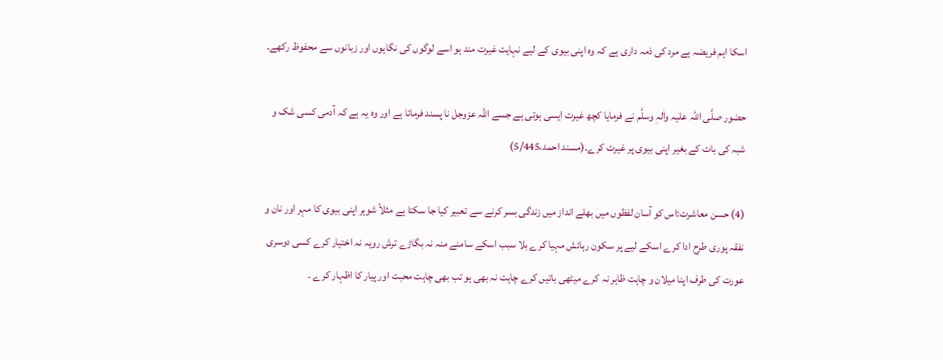اسکا اہم فریضہ ہے مرد کی ذمہ داری ہے کہ وہ اپنی بیوی کے لیے نہایت غیرت مند ہو اسے لوگوں کی نگاہوں اور زبانوں سے محفوظ رکھے۔

حضور صلَّی اللہ علیہ واٰلہٖ وسلَّم نے فرمایا کچھ غیرت ایسی ہوتی ہے جسے اللہ عزوجل نا پسند فرماتا ہے اور وہ یہ ہے کہ آدمی کسی شک و شبہ کی بات کے بغیر اپنی بیوی پر غیرت کرے۔(مسند احمد،5/445)

(4) حسن معاشرت:اس کو آسان لفظوں میں بھلے انداز میں زندگی بسر کرنے سے تعبیر کیا جا سکتا ہے مثلاً شوہر اپنی بیوی کا مہر اور نان و نفقہ پوری طرح ادا کرے اسکے لیے پر سکون رہائش مہیا کرے بلا سبب اسکے سامنے منہ نہ بگاڑے ترش رویہ نہ اختیار کرے کسی دوسری عورت کی طرف اپنا میلان و چاہت ظاہر نہ کرے میٹھی باتیں کرے چاہت نہ بھی ہو تب بھی چاہت محبت اور پیار کا اظہار کرے ۔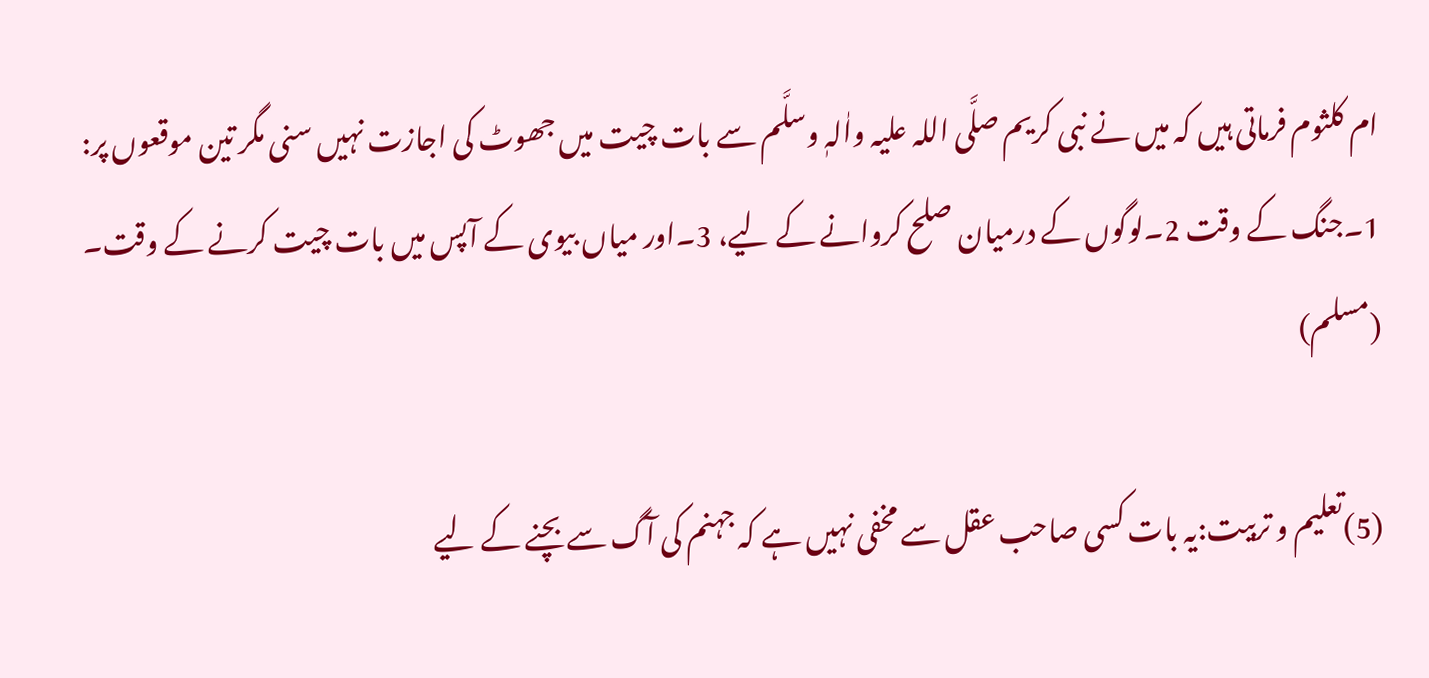ام کلثوم فرماتی ہیں کہ میں نے نبی کریم صلَّی اللہ علیہ واٰلہٖ وسلَّم سے بات چیت میں جھوٹ کی اجازت نہیں سنی مگر تین موقعوں پر: 1۔جنگ کے وقت 2۔لوگوں کے درمیان صلح کروانے کے لیے، 3۔اور میاں بیوی کے آپس میں بات چیت کرنے کے وقت۔ (مسلم)

(5)تعلیم و تربیت:یہ بات کسی صاحب عقل سے مخفی نہیں ہے کہ جہنم کی آگ سے بچنے کے لیے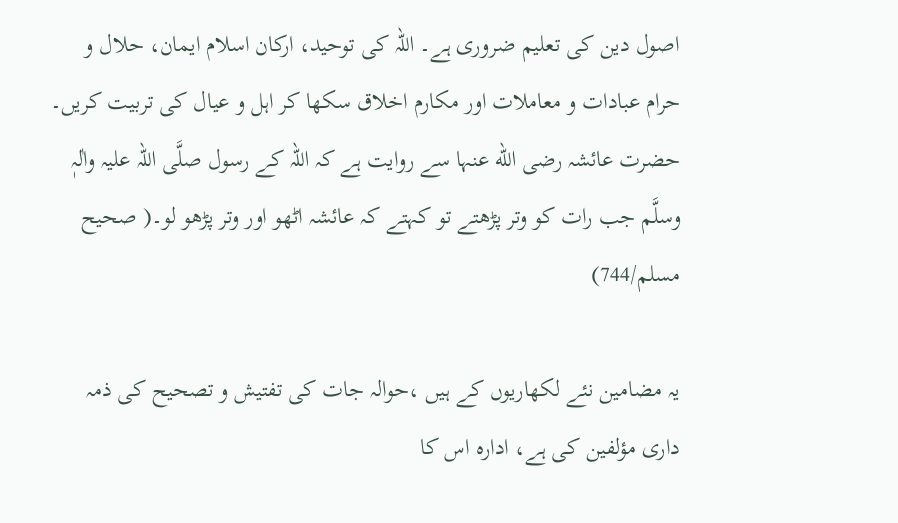اصول دین کی تعلیم ضروری ہے۔ اللہ کی توحید، ارکان اسلام ایمان، حلال و حرام عبادات و معاملات اور مکارم اخلاق سکھا کر اہل و عیال کی تربیت کریں۔ حضرت عائشہ رضی الله عنہا سے روایت ہے کہ اللہ کے رسول صلَّی اللہ علیہ واٰلہٖ وسلَّم جب رات کو وتر پڑھتے تو کہتے کہ عائشہ اٹھو اور وتر پڑھو لو۔( صحیح مسلم/744)

یہ مضامین نئے لکھاریوں کے ہیں ،حوالہ جات کی تفتیش و تصحیح کی ذمہ داری مؤلفین کی ہے، ادارہ اس کا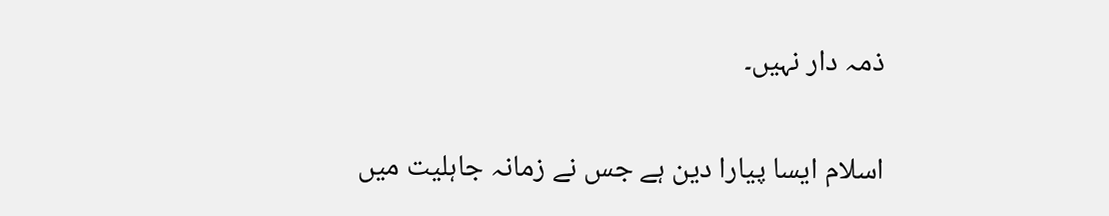ذمہ دار نہیں۔

اسلام ایسا پیارا دین ہے جس نے زمانہ جاہلیت میں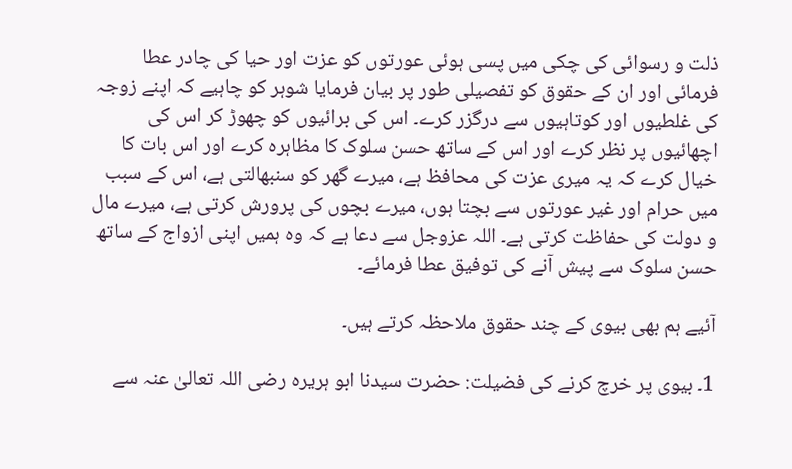ذلت و رسوائی کی چکی میں پسی ہوئی عورتوں کو عزت اور حیا کی چادر عطا فرمائی اور ان کے حقوق کو تفصیلی طور پر بیان فرمایا شوہر کو چاہیے کہ اپنے زوجہ کی غلطیوں اور کوتاہیوں سے درگزر کرے۔ اس کی برائیوں کو چھوڑ کر اس کی اچھائیوں پر نظر کرے اور اس کے ساتھ حسن سلوک کا مظاہرہ کرے اور اس بات کا خیال کرے کہ یہ میری عزت کی محافظ ہے، میرے گھر کو سنبھالتی ہے، اس کے سبب میں حرام اور غیر عورتوں سے بچتا ہوں، میرے بچوں کی پرورش کرتی ہے، میرے مال و دولت کی حفاظت کرتی ہے۔ اللہ عزوجل سے دعا ہے کہ وہ ہمیں اپنی ازواج کے ساتھ حسن سلوک سے پیش آنے کی توفیق عطا فرمائے۔

آئیے ہم بھی بیوی کے چند حقوق ملاحظہ کرتے ہیں۔

1۔ بیوی پر خرچ کرنے کی فضیلت: حضرت سیدنا ابو ہریرہ رضی اللہ تعالیٰ عنہ سے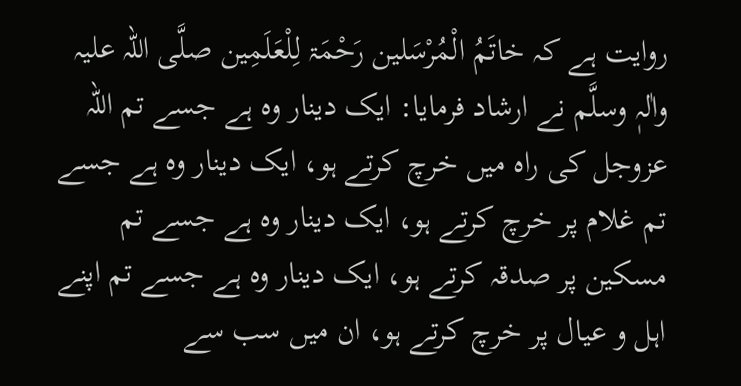روایت ہے کہ خاتَمُ الْمُرْسَلین رَحْمَۃ لِلْعَلَمِين صلَّی اللہ علیہ واٰلہٖ وسلَّم نے ارشاد فرمایا: ایک دینار وہ ہے جسے تم اللہ عزوجل کی راہ میں خرچ کرتے ہو، ایک دینار وہ ہے جسے تم غلام پر خرچ کرتے ہو، ایک دینار وہ ہے جسے تم مسکین پر صدقہ کرتے ہو، ایک دینار وہ ہے جسے تم اپنے اہل و عیال پر خرچ کرتے ہو، ان میں سب سے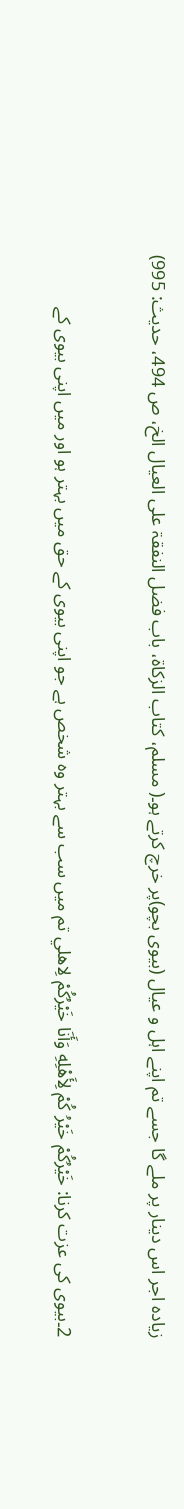زیادہ اجر اس دینار پر ملے گا جسے تم اپنے اہل و عیال (بیوی بچو)پر خرچ کرتے ہو۔( مسلم، كتاب الزكاة، باب فضل النفقۃ على العيال الخ، ص 494، حدیث: 995)

2۔بیوی کی عزت کرنا: خَيْرُكُمْ خَيْرُ كُمْ لِأَهْلِهِ وَأَنَا خَيْرُكُمْ لِاهلي تم میں سب سے بہتر وہ شخص ہے جو اپنی بیوی کے حق میں بہتر ہو اور میں اپنی بیوی کے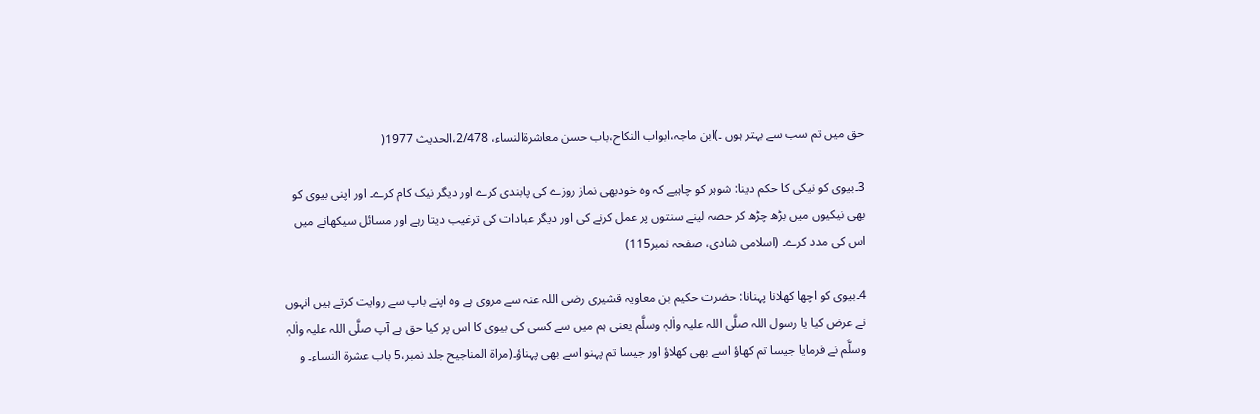حق میں تم سب سے بہتر ہوں ۔)ابن ماجہ،ابواب النکاح،باب حسن معاشرۃالنساء، 2/478،الحدیث 1977(

3۔بیوی کو نیکی کا حکم دینا: شوہر کو چاہیے کہ وہ خودبھی نماز روزے کی پابندی کرے اور دیگر نیک کام کرے۔ اور اپنی بیوی کو بھی نیکیوں میں بڑھ چڑھ کر حصہ لینے سنتوں پر عمل کرنے کی اور دیگر عبادات کی ترغیب دیتا رہے اور مسائل سیکھانے میں اس کی مدد کرے۔ (اسلامی شادی، صفحہ نمبر115)

4۔بیوی کو اچھا کھلانا پہنانا: حضرت حکیم بن معاویہ قشیری رضی اللہ عنہ سے مروی ہے وہ اپنے باپ سے روایت کرتے ہیں انہوں نے عرض کیا یا رسول اللہ صلَّی اللہ علیہ واٰلہٖ وسلَّم یعنی ہم میں سے کسی کی بیوی کا اس پر کیا حق ہے آپ صلَّی اللہ علیہ واٰلہٖ وسلَّم نے فرمایا جیسا تم کھاؤ اسے بھی کھلاؤ اور جیسا تم پہنو اسے بھی پہناؤ۔(مراۃ المناجیح جلد نمبر،5 باب عشرۃ النساء۔ و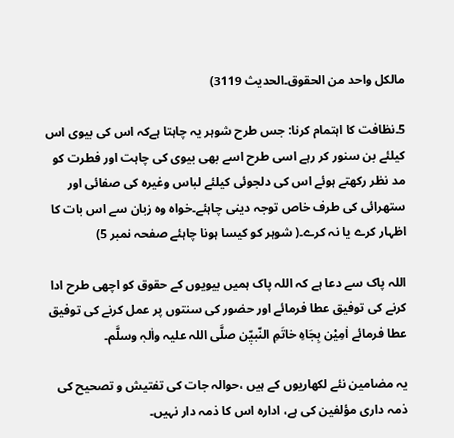مالکل واحد من الحقوق۔الحدیث 3119)

5۔نظافت کا اہتمام کرنا: جس طرح شوہر یہ چاہتا ہےکہ اس کی بیوی اس کیلئے بن سنور کر رہے اسی طرح اسے بھی بیوی کی چاہت اور فطرت کو مد نظر رکھتے ہوئے اس کی دلجوئی کیلئے لباس وغیرہ کی صفائی اور ستھرائی کی طرف خاص توجہ دینی چاہئے۔خواہ وہ زبان سے اس بات کا اظہار کرے یا نہ کرے۔( شوہر کو کیسا ہونا چاہئے صفحہ نمبر 5)

اللہ پاک سے دعا ہے کہ اللہ پاک ہمیں بیویوں کے حقوق کو اچھی طرح ادا کرنے کی توفیق عطا فرمائے اور حضور کی سنتوں پر عمل کرنے کی توفیق عطا فرمائے اٰمِیْن بِجَاہِ خاتَمِ النّبیّٖن صلَّی اللہ علیہ واٰلہٖ وسلَّم۔

یہ مضامین نئے لکھاریوں کے ہیں ،حوالہ جات کی تفتیش و تصحیح کی ذمہ داری مؤلفین کی ہے، ادارہ اس کا ذمہ دار نہیں۔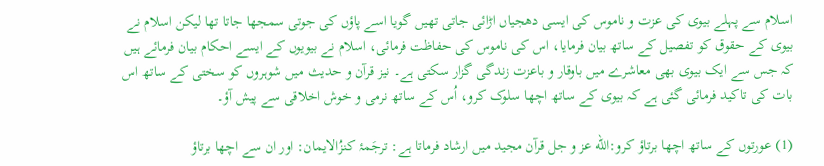اسلام سے پہلے بیوی کی عزت و ناموس کی ایسی دھجیاں اڑائی جاتی تھیں گویا اسے پاؤں کی جوتی سمجھا جاتا تھا لیکن اسلام نے بیوی کے حقوق کو تفصیل کے ساتھ بیان فرمایا، اس کی ناموس کی حفاظت فرمائی، اسلام نے بیویوں کے ایسے احکام بیان فرمائے ہیں کہ جس سے ایک بیوی بھی معاشرے میں باوقار و باعزت زندگی گزار سکتی ہے۔ نیز قرآن و حدیث میں شوہروں کو سختی کے ساتھ اس بات کی تاکید فرمائی گئی ہے کہ بیوی کے ساتھ اچھا سلوک کرو، اُس کے ساتھ نرمی و خوش اخلاقی سے پیش آؤ۔

(1) عورتوں کے ساتھ اچھا برتاؤ کرو:الله عز و جل قرآن مجید میں ارشاد فرماتا ہے: ترجَمۂ کنزُالایمان: اور ان سے اچھا برتاؤ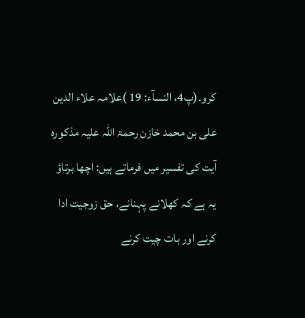کرو۔(پ4، النسآء: 19 )علامہ علاء الدین علی بن محمد خازن رحمۃ اللہ علیہ مذکورہ آیت کی تفسیر میں فرماتے ہیں: اچھا برتاؤ یہ ہے کہ کھلانے پہنانے، حق زوجیت ادا کرنے اور بات چیت کرنے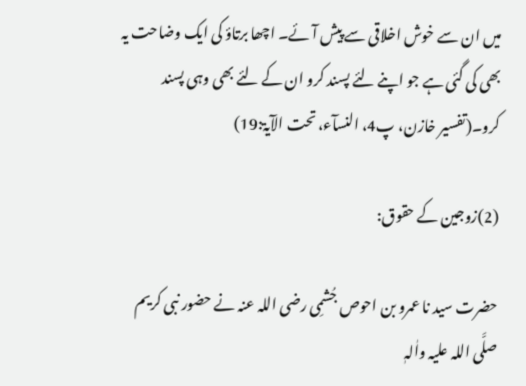میں ان سے خوش اخلاقی سے پیش آئے۔ اچھا برتاؤ کی ایک وضاحت یہ بھی کی گئی ہے جو اپنے لئے پسند کرو ان کے لئے بھی وہی پسند کرو۔(تفسیر خازن، پ4، النسآء، تحت الآیۃ:19)

(2)زوجین کے حقوق:

حضرت سید نا عمرو بن احوص جُشمِی رضی اللہ عنہ نے حضور نبی کریم صلَّی اللہ علیہ واٰلہٖ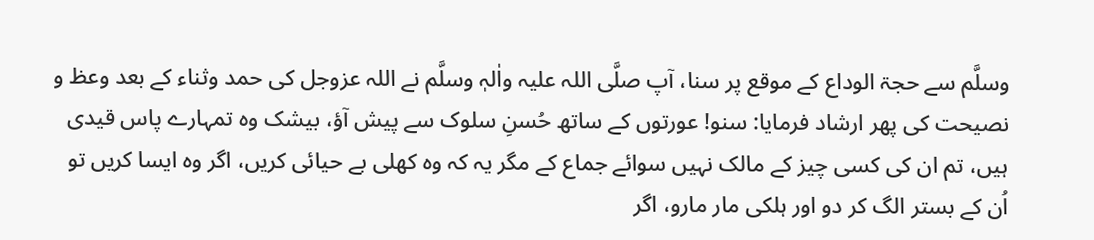وسلَّم سے حجۃ الوداع کے موقع پر سنا، آپ صلَّی اللہ علیہ واٰلہٖ وسلَّم نے اللہ عزوجل کی حمد وثناء کے بعد وعظ و نصیحت کی پھر ارشاد فرمایا: سنو! عورتوں کے ساتھ حُسنِ سلوک سے پیش آؤ، بیشک وہ تمہارے پاس قیدی ہیں، تم ان کی کسی چیز کے مالک نہیں سوائے جماع کے مگر یہ کہ وہ کھلی بے حیائی کریں، اگر وہ ایسا کریں تو اُن کے بستر الگ کر دو اور ہلکی مار مارو، اگر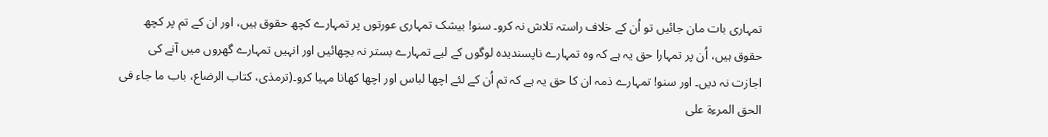تمہاری بات مان جائیں تو اُن کے خلاف راستہ تلاش نہ کرو۔ سنو! بیشک تمہاری عورتوں پر تمہارے کچھ حقوق ہیں، اور ان کے تم پر کچھ حقوق ہیں، اُن پر تمہارا حق یہ ہے کہ وہ تمہارے ناپسندیدہ لوگوں کے لیے تمہارے بستر نہ بچھائیں اور انہیں تمہارے گھروں میں آنے کی اجازت نہ دیں۔ اور سنو! تمہارے ذمہ ان کا حق یہ ہے کہ تم اُن کے لئے اچھا لباس اور اچھا کھانا مہیا کرو۔(ترمذی، کتاب الرضاع، باب ما جاء فی الحق المرءۃ علی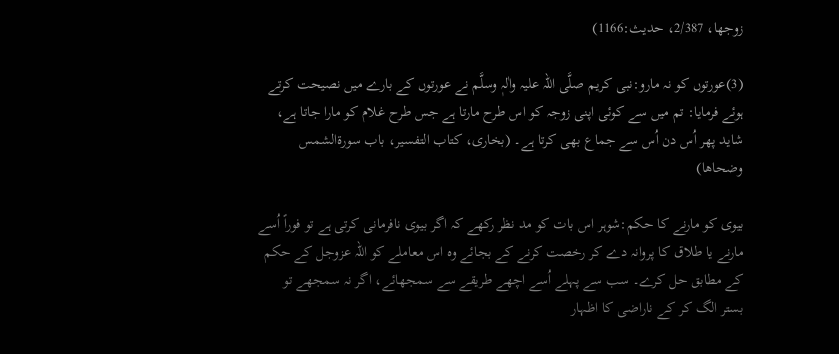زوجھا، 2/387، حدیث:1166)

(3)عورتوں کو نہ مارو:نبی کریم صلَّی اللہ علیہ واٰلہٖ وسلَّم نے عورتوں کے بارے میں نصیحت کرتے ہوئے فرمایا: تم میں سے کوئی اپنی زوجہ کو اس طرح مارتا ہے جس طرح غلام کو مارا جاتا ہے، شاید پھر اُس دن اُس سے جماع بھی کرتا ہے۔ (بخاری، کتاب التفسیر، باب سورۃالشمس وضحاھا)

بیوی کو مارنے کا حکم:شوہر اس بات کو مد نظر رکھے کہ اگر بیوی نافرمانی کرتی ہے تو فوراً اُسے مارنے یا طلاق کا پروانہ دے کر رخصت کرنے کے بجائے وہ اس معاملے کو اللہ عزوجل کے حکم کے مطابق حل کرے۔ سب سے پہلے اُسے اچھے طریقے سے سمجھائے، اگر نہ سمجھے تو بستر الگ کر کے ناراضی کا اظہار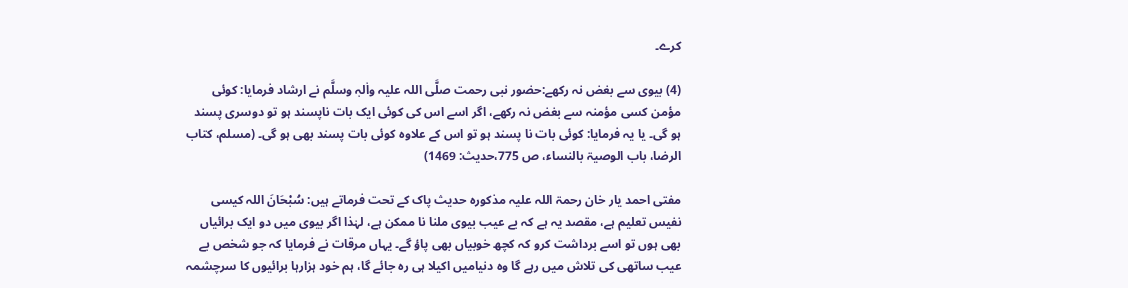کرے۔

(4) بیوی سے بغض نہ رکھے:حضور نبی رحمت صلَّی اللہ علیہ واٰلہٖ وسلَّم نے ارشاد فرمایا: کوئی مؤمن کسی مؤمنہ سے بغض نہ رکھے، اگر اسے اس کی کوئی ایک بات ناپسند ہو تو دوسری پسند ہو گی۔ یا یہ فرمایا: کوئی بات نا پسند ہو تو اس کے علاوہ کوئی بات پسند بھی ہو گی۔ (مسلم، کتاب الرضا، باب الوصیۃ بالنساء، ص 775،حدیث: 1469)

مفتی احمد یار خان رحمۃ اللہ علیہ مذکورہ حدیث پاک کے تحت فرماتے ہیں: سُبْحَانَ اللہ کیسی نفیس تعلیم ہے، مقصد یہ ہے کہ بے عیب بیوی ملنا نا ممکن ہے، لہٰذا اگر بیوی میں دو ایک برائیاں بھی ہوں تو اسے برداشت کرو کہ کچھ خوبیاں بھی پاؤ گے۔ یہاں مرقات نے فرمایا کہ جو شخص بے عیب ساتھی کی تلاش میں رہے گا وہ دنیامیں اکیلا ہی رہ جائے گا، ہم خود ہزارہا برائیوں کا سرچشمہ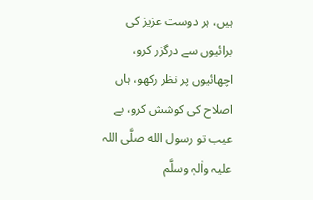ہیں، ہر دوست عزیز کی برائیوں سے درگزر کرو، اچھائیوں پر نظر رکھو، ہاں اصلاح کی کوشش کرو، بے عیب تو رسول الله صلَّی اللہ علیہ واٰلہٖ وسلَّم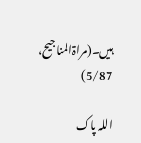ہیں۔(مراۃالمناجیح، 5/87)

اللہ پاک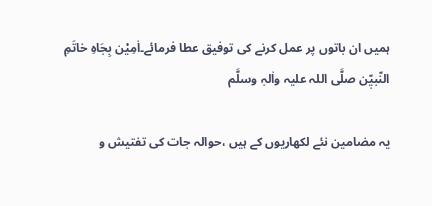ہمیں ان باتوں پر عمل کرنے کی توفیق عطا فرمائے۔اٰمِیْن بِجَاہِ خاتَمِ النّبیّٖن صلَّی اللہ علیہ واٰلہٖ وسلَّم

یہ مضامین نئے لکھاریوں کے ہیں ،حوالہ جات کی تفتیش و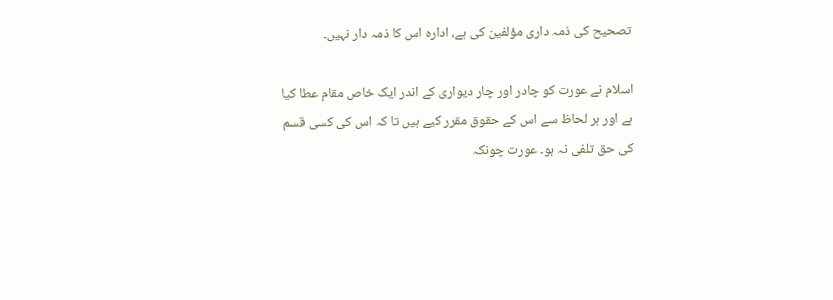تصحیح کی ذمہ داری مؤلفین کی ہے، ادارہ اس کا ذمہ دار نہیں۔

اسلام نے عورت کو چادر اور چار دیواری کے اندر ایک خاص مقام عطا کیا ہے اور ہر لحاظ سے اس کے حقوق مقرر کیے ہیں تا کہ اس کی کسی قسم کی حق تلفی نہ ہو۔ عورت چونکہ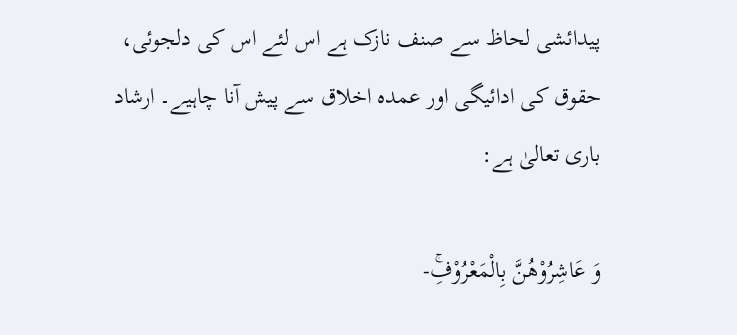پیدائشی لحاظ سے صنف نازک ہے اس لئے اس کی دلجوئی، حقوق کی ادائیگی اور عمدہ اخلاق سے پیش آنا چاہیے۔ ارشاد باری تعالیٰ ہے:

وَ عَاشِرُوْهُنَّ بِالْمَعْرُوْفِۚ-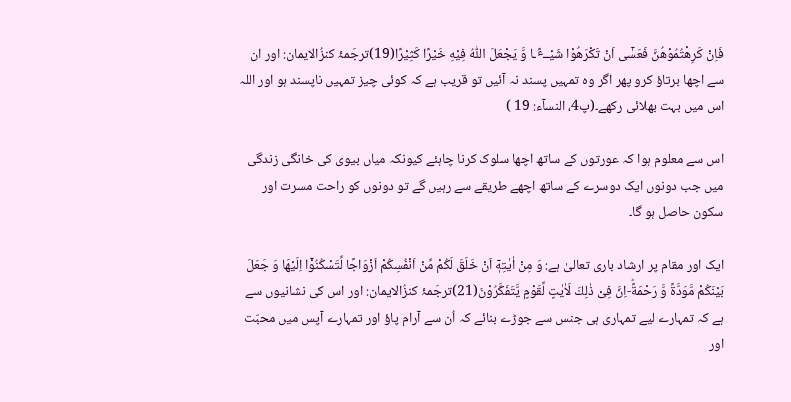فَاِنْ كَرِهْتُمُوْهُنَّ فَعَسٰۤى اَنْ تَكْرَهُوْا شَیْــٴًـا وَّ یَجْعَلَ اللّٰهُ فِیْهِ خَیْرًا كَثِیْرًا(19)ترجَمۂ کنزُالایمان: اور ان سے اچھا برتاؤ کرو پھر اگر وہ تمہیں پسند نہ آئیں تو قریب ہے کہ کوئی چیز تمہیں ناپسند ہو اور اللہ اس میں بہت بھلائی رکھے۔(پ4، النسآء: 19 )

اس سے معلوم ہوا کہ عورتوں کے ساتھ اچھا سلوک کرنا چاہئے کیونکہ میاں بیوی کی خانگی زندگی میں جب دونوں ایک دوسرے کے ساتھ اچھے طریقے سے رہیں گے تو دونوں کو راحت مسرت اور سکون حاصل ہو گا۔

ایک اور مقام پر ارشاد باری تعالیٰ ہے: وَ مِنْ اٰیٰتِهٖۤ اَنْ خَلَقَ لَكُمْ مِّنْ اَنْفُسِكُمْ اَزْوَاجًا لِّتَسْكُنُوْۤا اِلَیْهَا وَ جَعَلَ بَیْنَكُمْ مَّوَدَّةً وَّ رَحْمَةًؕ-اِنَّ فِیْ ذٰلِكَ لَاٰیٰتٍ لِّقَوْمٍ یَّتَفَكَّرُوْنَ(21)ترجَمۂ کنزُالایمان: اور اس کی نشانیوں سے ہے کہ تمہارے لیے تمہاری ہی جنس سے جوڑے بنائے کہ اُن سے آرام پاؤ اور تمہارے آپس میں محبّت اور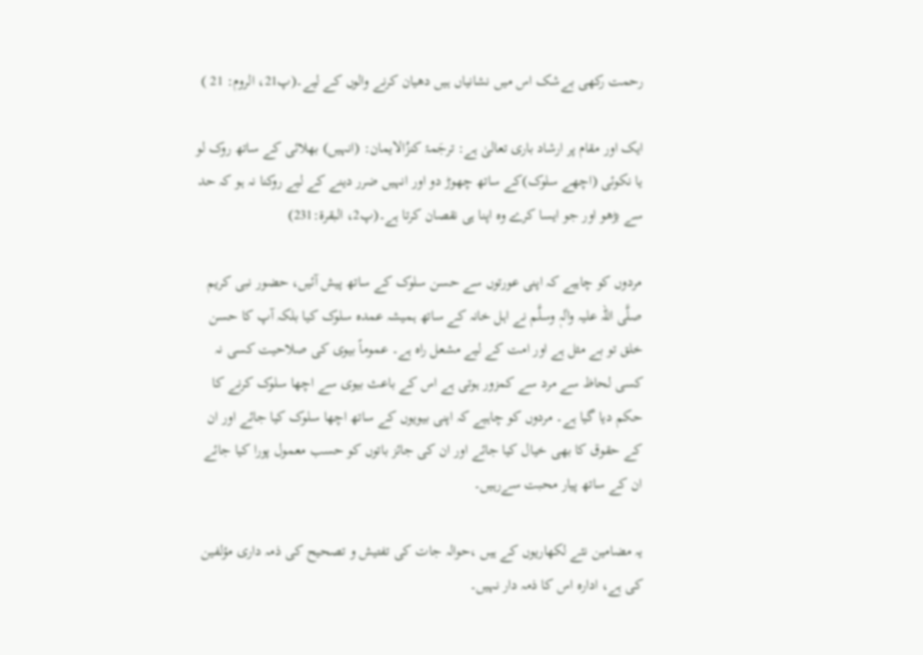رحمت رکھی بےشک اس میں نشانیاں ہیں دھیان کرنے والوں کے لیے۔(پ21، الروم: 21 )

ایک اور مقام پر ارشاد باری تعالیٰ ہے: ترجَمۂ کنزُالایمان: (انہیں) بھلائی کے ساتھ روک لو یا نکوئی (اچھے سلوک)کے ساتھ چھوڑ دو اور انہیں ضرر دینے کے لیے روکنا نہ ہو کہ حد سے بڑھو اور جو ایسا کرے وہ اپنا ہی نقصان کرتا ہے۔(پ2، البقرۃ:231)

مردوں کو چاہیے کہ اپنی عورتوں سے حسن سلوک کے ساتھ پیش آئیں، حضور نبی کریم صلَّی اللہ علیہ واٰلہٖ وسلَّم نے اہل خانہ کے ساتھ ہمیشہ عمدہ سلوک کیا بلکہ آپ کا حسن خلق تو بے مثل ہے اور امت کے لیے مشعل راہ ہے۔ عموماً بیوی کی صلاحیت کسی نہ کسی لحاظ سے مرد سے کمزور ہوتی ہے اس کے باعث بیوی سے اچھا سلوک کرنے کا حکم دیا گیا ہے۔ مردوں کو چاہیے کہ اپنی بیویوں کے ساتھ اچھا سلوک کیا جائے اور ان کے حقوق کا بھی خیال کیا جائے اور ان کی جائز باتوں کو حسب معمول پورا کیا جائے ان کے ساتھ پیار محبت سےرہیں۔

یہ مضامین نئے لکھاریوں کے ہیں ،حوالہ جات کی تفتیش و تصحیح کی ذمہ داری مؤلفین کی ہے، ادارہ اس کا ذمہ دار نہیں۔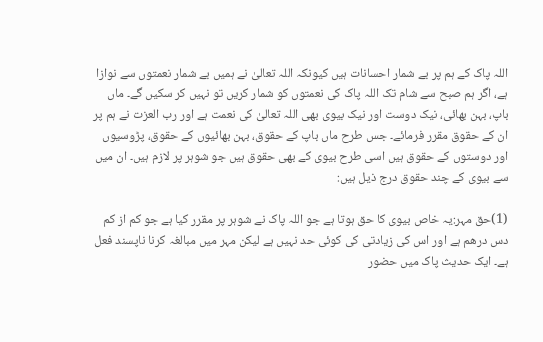اللہ پاک کے ہم پر بے شمار احسانات ہیں کیونکہ اللہ تعالیٰ نے ہمیں بے شمار نعمتوں سے نوازا ہے، اگر ہم صبح سے شام تک اللہ پاک کی نعمتوں کو شمار کریں تو نہیں کر سکیں گے۔ ماں باپ، بہن بھائی، نیک دوست اور نیک بیوی بھی اللہ تعالیٰ کی نعمت ہے اور رب العزت نے ہم پر ان کے حقوق مقرر فرمائے۔ جس طرح ماں باپ کے حقوق، بہن بھائیوں کے حقوق، پڑوسیوں اور دوستوں کے حقوق ہیں اسی طرح بیوی کے بھی حقوق ہیں جو شوہر پر لازم ہیں۔ ان میں سے بیوی کے چند حقوق درج ذیل ہیں:

(1)حق مہر:یہ خاص بیوی کا حق ہوتا ہے جو اللہ پاک نے شوہر پر مقرر کیا ہے جو کم از کم دس درھم ہے اور اس کی زیادتی کی کوئی حد نہیں ہے لیکن مہر میں مبالغہ کرنا ناپسند فعل ہے۔ ایک حدیث پاک میں حضور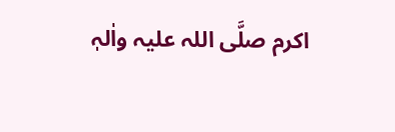اکرم صلَّی اللہ علیہ واٰلہٖ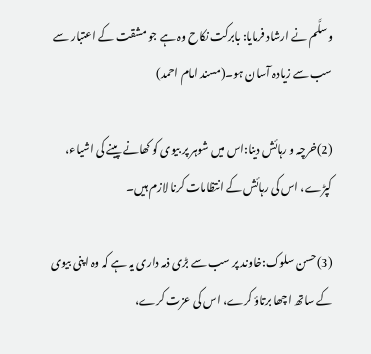وسلَّم نے ارشاد فرمایا: بابرکت نکاح وہ ہے جو مشقت کے اعتبار سے سب سے زیادہ آسان ہو۔(مسند امام احمد)

(2)خرچہ و رہائش دینا:اس میں شوہر پر بیوی کو کھانے پینے کی اشیاء، کپڑے، اس کی رہائش کے انتظامات کرنا لازم ہیں۔

(3)حسن سلوک:خاوند پر سب سے بڑی ذمہ داری یہ ہے کہ وہ اپنی بیوی کے ساتھ اچھا برتاؤ کرے، اس کی عزت کرے،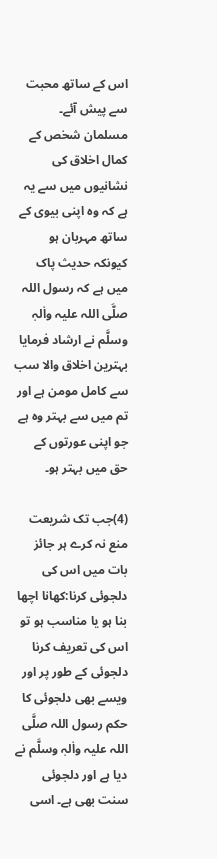اس کے ساتھ محبت سے پیش آئے۔ مسلمان شخص کے کمال اخلاق کی نشانیوں میں سے یہ ہے کہ وہ اپنی بیوی کے ساتھ مہربان ہو کیونکہ حدیث پاک میں ہے کہ رسول اللہ صلَّی اللہ علیہ واٰلہٖ وسلَّم نے ارشاد فرمایا بہترین اخلاق والا سب سے کامل مومن ہے اور تم میں سے بہتر وہ ہے جو اپنی عورتوں کے حق میں بہتر ہو۔

(4)جب تک شریعت منع نہ کرے ہر جائز بات میں اس کی دلجوئی کرنا:کھانا اچھا بنا ہو یا مناسب ہو تو اس کی تعریف کرنا دلجوئی کے طور پر اور ویسے بھی دلجوئی کا حکم رسول اللہ صلَّی اللہ علیہ واٰلہٖ وسلَّم نے دیا ہے اور دلجوئی سنت بھی ہے۔ اسی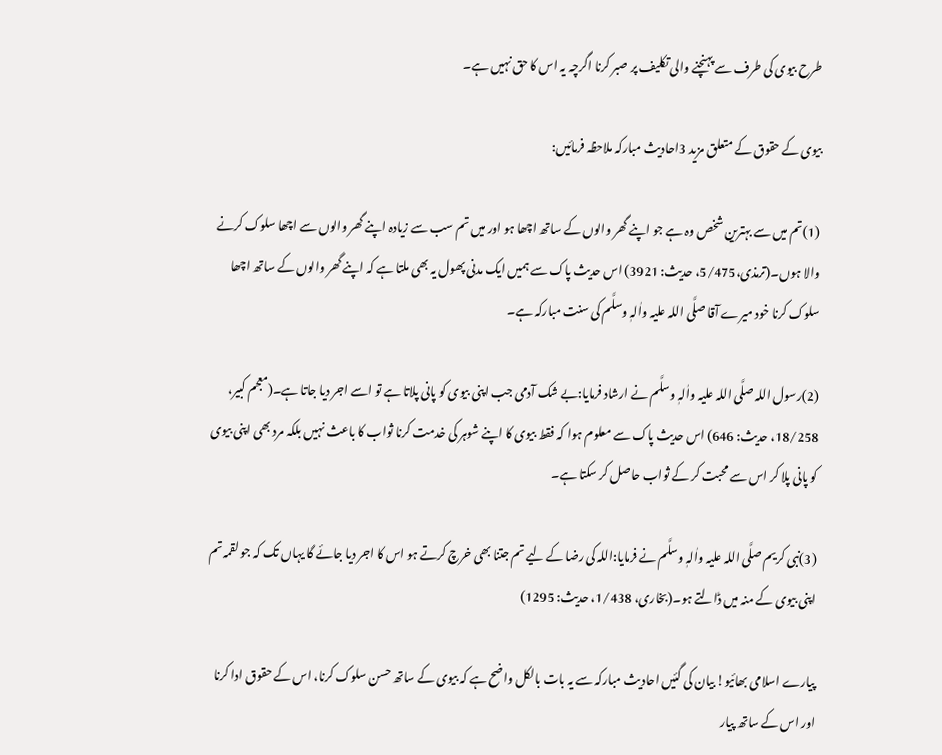طرح بیوی کی طرف سے پہنچنے والی تکلیف پر صبر کرنا اگرچہ یہ اس کا حق نہیں ہے۔

بیوی کے حقوق کے متعلق مزید 3احادیث مبارکہ ملاحظہ فرمائیں:

(1)تم میں سے بہترین شخص وہ ہے جو اپنے گھر والوں کے ساتھ اچھا ہو اور میں تم سب سے زیادہ اپنے گھر والوں سے اچھا سلوک کرنے والا ہوں۔(ترمذی،5/475، حدیث: 3921) اس حدیث پاک سے ہمیں ایک مدنی پھول یہ بھی ملتا ہے کہ اپنے گھر والوں کے ساتھ اچھا سلوک کرنا خود میرے آقا صلَّی اللہ علیہ واٰلہٖ وسلَّم کی سنت مبارکہ ہے۔

(2)رسول اللہ صلَّی اللہ علیہ واٰلہٖ وسلَّم نے ارشاد فرمایا:بے شک آدمی جب اپنی بیوی کو پانی پلاتا ہے تو اسے اجر دیا جاتا ہے۔(معجم کبیر، 18/258، حدیث: 646) اس حدیث پاک سے معلوم ہوا کہ فقط بیوی کا اپنے شوہر کی خدمت کرنا ثواب کا باعث نہیں بلکہ مرد بھی اپنی بیوی کو پانی پلا کر اس سے محبت کر کے ثواب حاصل کر سکتا ہے۔

(3)نبی کریم صلَّی اللہ علیہ واٰلہٖ وسلَّم نے فرمایا:اللہ کی رضا کے لیے تم جتنا بھی خرچ کرتے ہو اس کا اجر دیا جائے گا یہاں تک کہ جو لقمہ تم اپنی بیوی کے منہ میں ڈالتے ہو۔(بخاری، 1/438، حدیث: 1295)

پیارے اسلامی بھائیو! بیان کی گئیں احادیث مبارکہ سے یہ بات بالکل واضح ہے کہ بیوی کے ساتھ حسن سلوک کرنا، اس کے حقوق ادا کرنا اور اس کے ساتھ پیار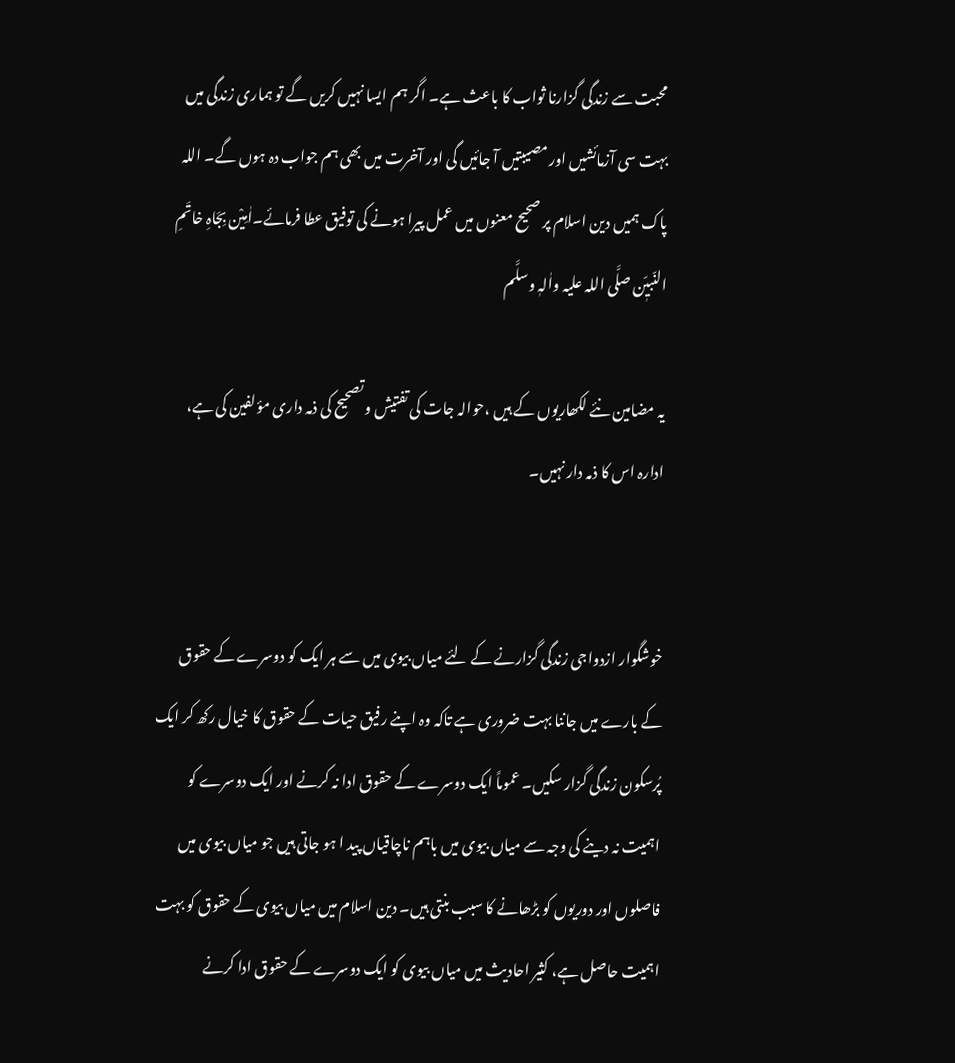محبت سے زندگی گزارنا ثواب کا باعث ہے۔ اگر ہم ایسا نہیں کریں گے تو ہماری زندگی میں بہت سی آزمائشیں اور مصیبتیں آ جائیں گی اور آخرت میں بھی ہم جواب دہ ہوں گے۔ اللہ پاک ہمیں دین اسلام پر صحیح معنوں میں عمل پیرا ہونے کی توفیق عطا فرمائے۔اٰمِیْن بِجَاہِ خاتَمِ النّبیّٖن صلَّی اللہ علیہ واٰلہٖ وسلَّم

یہ مضامین نئے لکھاریوں کے ہیں ،حوالہ جات کی تفتیش و تصحیح کی ذمہ داری مؤلفین کی ہے، ادارہ اس کا ذمہ دار نہیں۔


خوشگوار ازدواجی زندگی گزارنے کے لئے میاں بیوی میں سے ہر ایک کو دوسرے کے حقوق کے بارے میں جاننا بہت ضروری ہے تاکہ وہ اپنے رفیق حیات کے حقوق کا خیال رکھ کر ایک پُرسکون زندگی گزار سکیں۔ عموماً ایک دوسرے کے حقوق ادا نہ کرنے اور ایک دوسرے کو اہمیت نہ دینے کی وجہ سے میاں بیوی میں باہم ناچاقیاں پید ا ہو جاتی ہیں جو میاں بیوی میں فاصلوں اور دوریوں کو بڑھانے کا سبب بنتی ہیں۔ دین اسلام میں میاں بیوی کے حقوق کو بہت اہمیت حاصل ہے، کثیر احادیث میں میاں بیوی کو ایک دوسرے کے حقوق ادا کرنے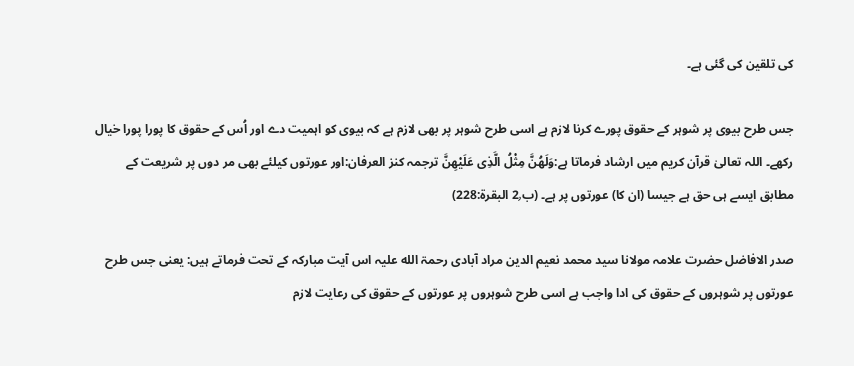کی تلقین کی گئی ہے۔

جس طرح بیوی پر شوہر کے حقوق پورے کرنا لازم ہے اسی طرح شوہر پر بھی لازم ہے کہ بیوی کو اہمیت دے اور اُس کے حقوق کا پورا پورا خیال رکھے۔ اللہ تعالیٰ قرآن کریم میں ارشاد فرماتا ہے:وَلَهُنَّ مِثْلُ الَّذِى عَلَيْهِنَّ ترجمہ کنز العرفان:اور عورتوں کیلئے بھی مر دوں پر شریعت کے مطابق ایسے ہی حق ہے جیسا (ان کا) عورتوں پر ہے۔ (ب2٫ البقرة:228)

صدر الافاضل حضرت علامہ مولانا سید محمد نعیم الدین مراد آبادی رحمۃ الله علیہ اس آیت مبارکہ کے تحت فرماتے ہیں: یعنی جس طرح عورتوں پر شوہروں کے حقوق کی ادا واجب ہے اسی طرح شوہروں پر عورتوں کے حقوق کی رعایت لازم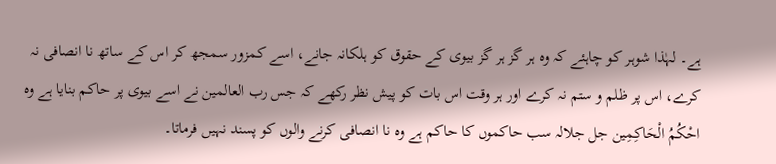ہے۔ لہٰذا شوہر کو چاہئے کہ وہ ہر گز ہر گز بیوی کے حقوق کو ہلکانہ جانے، اسے کمزور سمجھ کر اس کے ساتھ نا انصافی نہ کرے، اس پر ظلم و ستم نہ کرے اور ہر وقت اس بات کو پیش نظر رکھے کہ جس رب العالمین نے اسے بیوی پر حاکم بنایا ہے وہ احْكُمُ الْحَاكِمِين جل جلالہ سب حاکموں کا حاکم ہے وہ نا انصافی کرنے والوں کو پسند نہیں فرماتا۔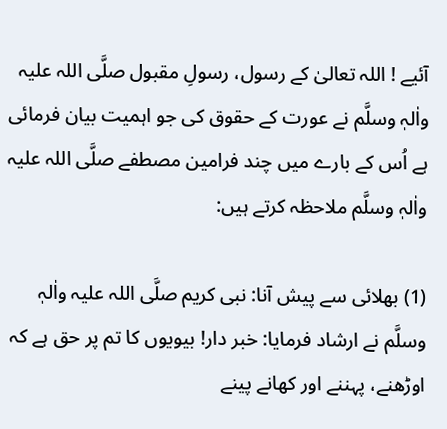آئیے ! اللہ تعالیٰ کے رسول، رسولِ مقبول صلَّی اللہ علیہ واٰلہٖ وسلَّم نے عورت کے حقوق کی جو اہمیت بیان فرمائی ہے اُس کے بارے میں چند فرامین مصطفے صلَّی اللہ علیہ واٰلہٖ وسلَّم ملاحظہ کرتے ہیں:

(1) بھلائی سے پیش آنا: نبی کریم صلَّی اللہ علیہ واٰلہٖ وسلَّم نے ارشاد فرمایا: خبر دار! بیویوں کا تم پر حق ہے کہ اوڑھنے، پہننے اور کھانے پینے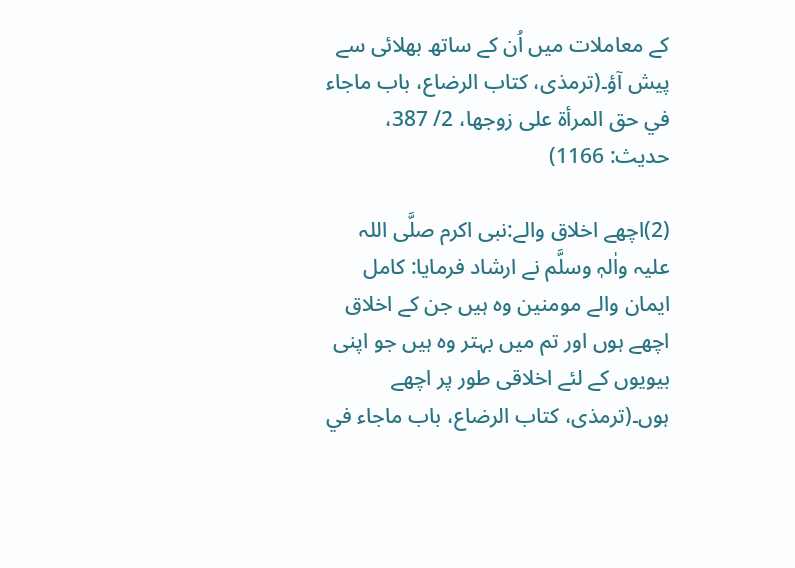کے معاملات میں اُن کے ساتھ بھلائی سے پیش آؤ۔(ترمذی، کتاب الرضاع، باب ماجاء في حق المرأة على زوجها، 2/ 387، حدیث: 1166)

(2)اچھے اخلاق والے:نبی اکرم صلَّی اللہ علیہ واٰلہٖ وسلَّم نے ارشاد فرمایا: کامل ایمان والے مومنین وہ ہیں جن کے اخلاق اچھے ہوں اور تم میں بہتر وہ ہیں جو اپنی بیویوں کے لئے اخلاقی طور پر اچھے ہوں۔(ترمذی، کتاب الرضاع، باب ماجاء في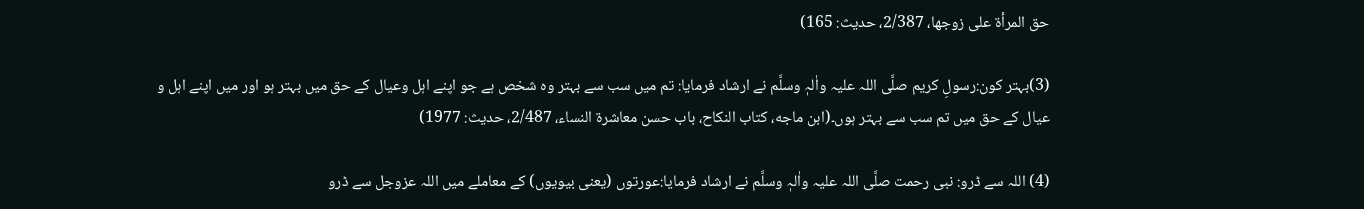حق المرأة على زوجها، 2/387، حدیث: 165)

(3)بہتر کون:رسولِ کریم صلَّی اللہ علیہ واٰلہٖ وسلَّم نے ارشاد فرمایا: تم میں سب سے بہتر وہ شخص ہے جو اپنے اہل وعیال کے حق میں بہتر ہو اور میں اپنے اہل و عیال کے حق میں تم سب سے بہتر ہوں۔(ابن ماجه، كتاب النكاح، باب حسن معاشرة النساء، 2/487، حدیث: 1977)

(4) اللہ سے ڈرو: نبی رحمت صلَّی اللہ علیہ واٰلہٖ وسلَّم نے ارشاد فرمایا:عورتوں (یعنی بیویوں) کے معاملے میں اللہ عزوجل سے ڈرو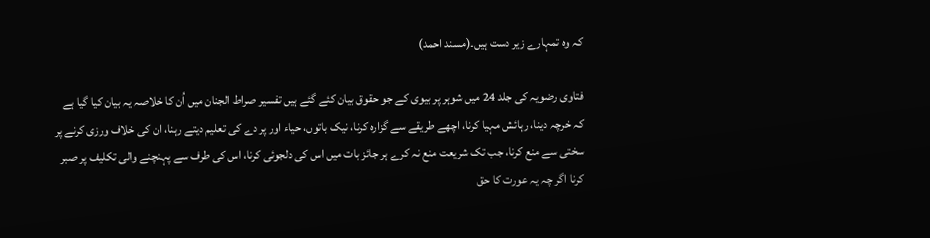کہ وہ تمہارے زیر دست ہیں۔(مسند احمد)

فتاوی رضویہ کی جلد 24 میں شوہر پر بیوی کے جو حقوق بیان کئے گئے ہیں تفسیر صراط الجنان میں اُن کا خلاصہ یہ بیان کیا گیا ہے کہ خرچہ دینا، رہائش مہیا کرنا، اچھے طریقے سے گزارہ کرنا، نیک باتوں، حیاء اور پر دے کی تعلیم دیتے رہنا، ان کی خلاف ورزی کرنے پر سختی سے منع کرنا، جب تک شریعت منع نہ کرے ہر جائز بات میں اس کی دلجوئی کرنا، اس کی طرف سے پہنچنے والی تکلیف پر صبر کرنا اگر چہ یہ عورت کا حق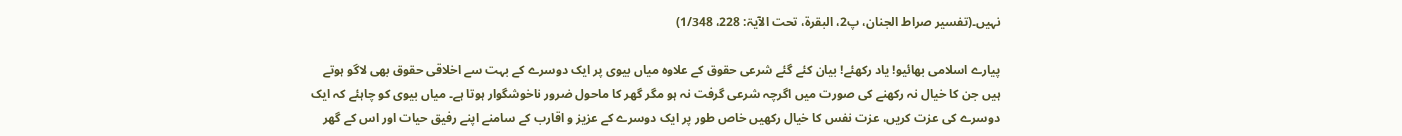نہیں۔(تفسیر صراط الجنان، پ2، البقرة، تحت الآیۃ: 228، 1/348)

پیارے اسلامی بھائیو! یاد رکھئے! بیان کئے گئے شرعی حقوق کے علاوہ میاں بیوی پر ایک دوسرے کے بہت سے اخلاقی حقوق بھی لاگو ہوتے ہیں جن کا خیال نہ رکھنے کی صورت میں اگرچہ شرعی گرفت نہ ہو مگر گھر کا ماحول ضرور ناخوشگوار ہوتا ہے۔ میاں بیوی کو چاہئے کہ ایک دوسرے کی عزت کریں، عزت نفس کا خیال رکھیں خاص طور پر ایک دوسرے کے عزیز و اقارب کے سامنے اپنے رفیق حیات اور اس کے گھر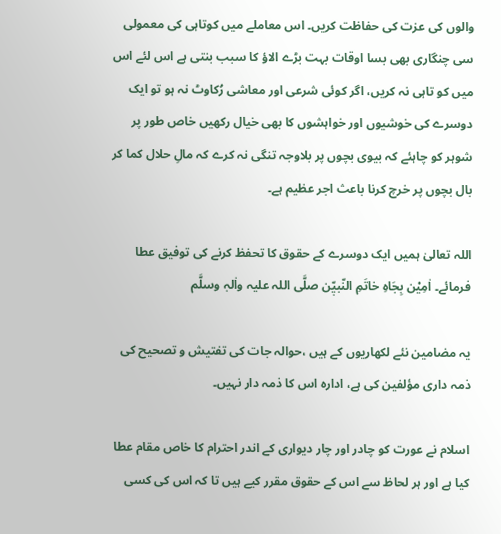والوں کی عزت کی حفاظت کریں۔ اس معاملے میں کوتاہی کی معمولی سی چنگاری بھی بسا اوقات بہت بڑے الاؤ کا سبب بنتی ہے اس لئے اس میں کو تاہی نہ کریں، اگر کوئی شرعی اور معاشی رُکاوٹ نہ ہو تو ایک دوسرے کی خوشیوں اور خواہشوں کا بھی خیال رکھیں خاص طور پر شوہر کو چاہئے کہ بیوی بچوں پر بلاوجہ تنگی نہ کرے کہ مالِ حلال کما کر بال بچوں پر خرچ کرنا باعث اجر عظیم ہے۔

اللہ تعالیٰ ہمیں ایک دوسرے کے حقوق کا تحفظ کرنے کی توفیق عطا فرمائے۔ اٰمِیْن بِجَاہِ خاتَمِ النّبیّٖن صلَّی اللہ علیہ واٰلہٖ وسلَّم

یہ مضامین نئے لکھاریوں کے ہیں ،حوالہ جات کی تفتیش و تصحیح کی ذمہ داری مؤلفین کی ہے، ادارہ اس کا ذمہ دار نہیں۔

اسلام نے عورت کو چادر اور چار دیواری کے اندر احترام کا خاص مقام عطا کیا ہے اور ہر لحاظ سے اس کے حقوق مقرر کیے ہیں تا کہ اس کی کسی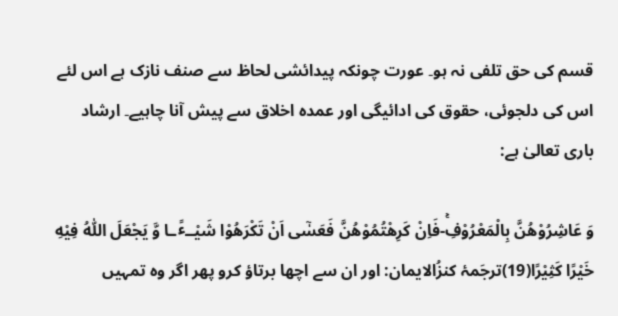قسم کی حق تلفی نہ ہو۔ عورت چونکہ پیدائشی لحاظ سے صنف نازک ہے اس لئے اس کی دلجوئی، حقوق کی ادائیگی اور عمدہ اخلاق سے پیش آنا چاہیے۔ ارشاد باری تعالیٰ ہے:

وَ عَاشِرُوْهُنَّ بِالْمَعْرُوْفِۚ-فَاِنْ كَرِهْتُمُوْهُنَّ فَعَسٰۤى اَنْ تَكْرَهُوْا شَیْــٴًـا وَّ یَجْعَلَ اللّٰهُ فِیْهِ خَیْرًا كَثِیْرًا(19)ترجَمۂ کنزُالایمان: اور ان سے اچھا برتاؤ کرو پھر اگر وہ تمہیں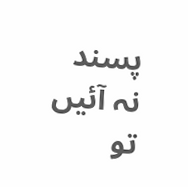پسند نہ آئیں تو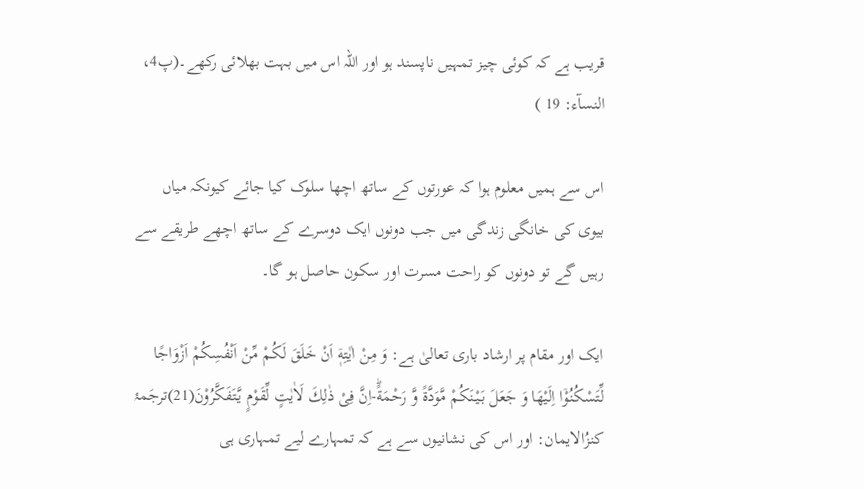قریب ہے کہ کوئی چیز تمہیں ناپسند ہو اور اللہ اس میں بہت بھلائی رکھے۔(پ4، النسآء: 19 )

اس سے ہمیں معلوم ہوا کہ عورتوں کے ساتھ اچھا سلوک کیا جائے کیونکہ میاں بیوی کی خانگی زندگی میں جب دونوں ایک دوسرے کے ساتھ اچھے طریقے سے رہیں گے تو دونوں کو راحت مسرت اور سکون حاصل ہو گا۔

ایک اور مقام پر ارشاد باری تعالیٰ ہے: وَ مِنْ اٰیٰتِهٖۤ اَنْ خَلَقَ لَكُمْ مِّنْ اَنْفُسِكُمْ اَزْوَاجًا لِّتَسْكُنُوْۤا اِلَیْهَا وَ جَعَلَ بَیْنَكُمْ مَّوَدَّةً وَّ رَحْمَةًؕ-اِنَّ فِیْ ذٰلِكَ لَاٰیٰتٍ لِّقَوْمٍ یَّتَفَكَّرُوْنَ(21)ترجَمۂ کنزُالایمان: اور اس کی نشانیوں سے ہے کہ تمہارے لیے تمہاری ہی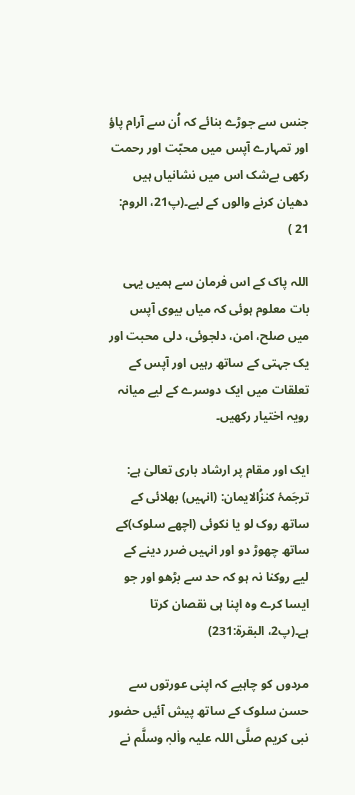جنس سے جوڑے بنائے کہ اُن سے آرام پاؤ اور تمہارے آپس میں محبّت اور رحمت رکھی بےشک اس میں نشانیاں ہیں دھیان کرنے والوں کے لیے۔(پ21، الروم: 21 )

اللہ پاک کے اس فرمان سے ہمیں یہی بات معلوم ہوئی کہ میاں بیوی آپس میں صلح، امن، دلجوئی، دلی محبت اور یک جہتی کے ساتھ رہیں اور آپس کے تعلقات میں ایک دوسرے کے لیے میانہ رویہ اختیار رکھیں۔

ایک اور مقام پر ارشاد باری تعالیٰ ہے: ترجَمۂ کنزُالایمان: (انہیں) بھلائی کے ساتھ روک لو یا نکوئی (اچھے سلوک)کے ساتھ چھوڑ دو اور انہیں ضرر دینے کے لیے روکنا نہ ہو کہ حد سے بڑھو اور جو ایسا کرے وہ اپنا ہی نقصان کرتا ہے۔(پ2، البقرۃ:231)

مردوں کو چاہیے کہ اپنی عورتوں سے حسن سلوک کے ساتھ پیش آئیں حضور نبی کریم صلَّی اللہ علیہ واٰلہٖ وسلَّم نے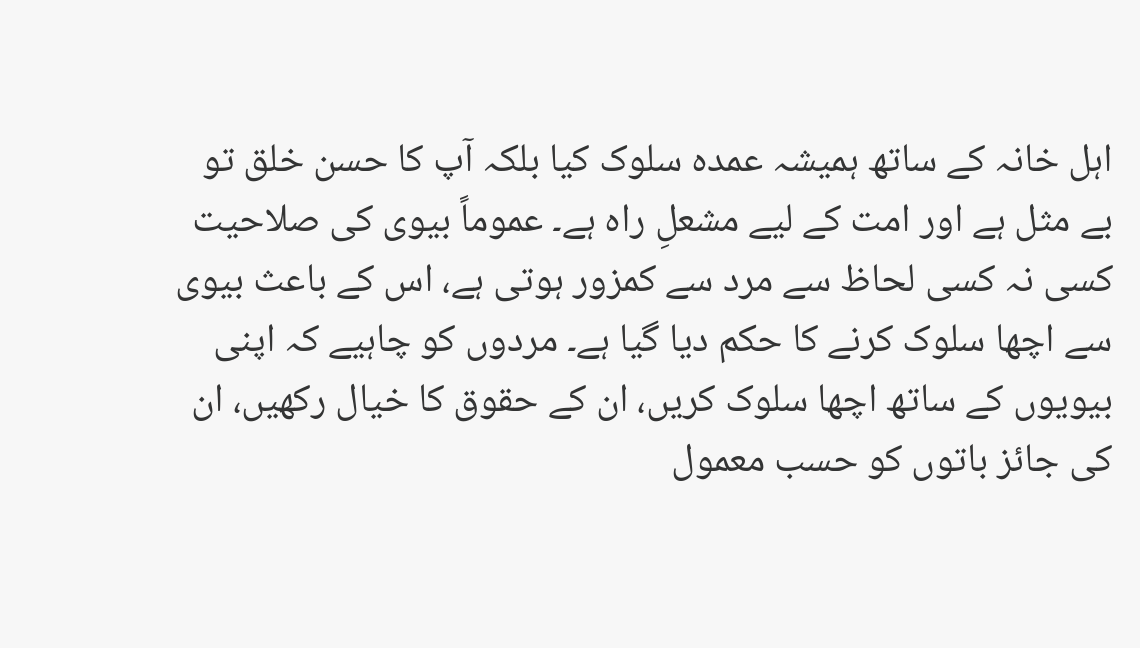اہل خانہ کے ساتھ ہمیشہ عمدہ سلوک کیا بلکہ آپ کا حسن خلق تو بے مثل ہے اور امت کے لیے مشعلِ راہ ہے۔ عموماً بیوی کی صلاحیت کسی نہ کسی لحاظ سے مرد سے کمزور ہوتی ہے، اس کے باعث بیوی سے اچھا سلوک کرنے کا حکم دیا گیا ہے۔ مردوں کو چاہیے کہ اپنی بیویوں کے ساتھ اچھا سلوک کریں، ان کے حقوق کا خیال رکھیں، ان کی جائز باتوں کو حسب معمول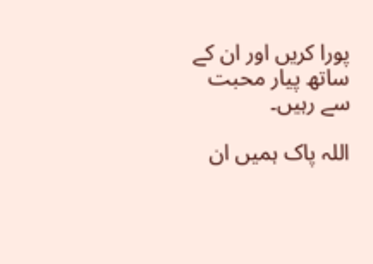پورا کریں اور ان کے ساتھ پیار محبت سے رہیں۔

اللہ پاک ہمیں ان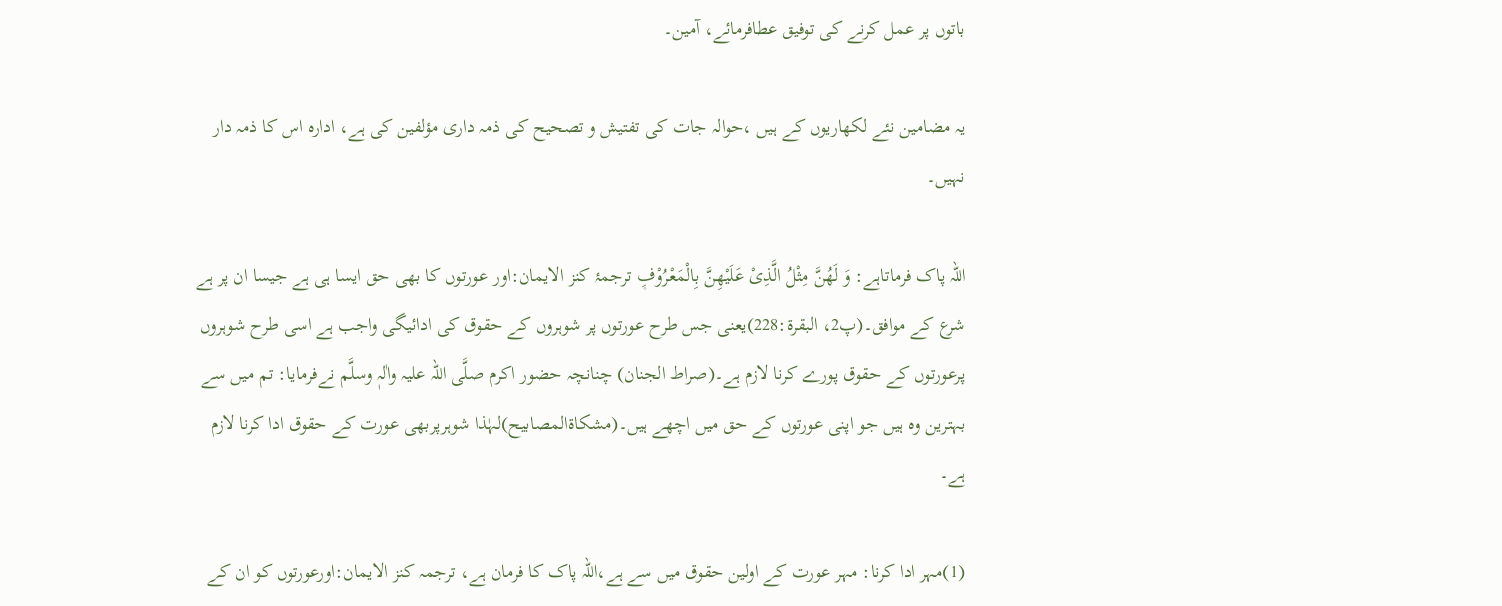باتوں پر عمل کرنے کی توفیق عطافرمائے، آمین۔

یہ مضامین نئے لکھاریوں کے ہیں ،حوالہ جات کی تفتیش و تصحیح کی ذمہ داری مؤلفین کی ہے، ادارہ اس کا ذمہ دار نہیں۔

اللہ پاک فرماتاہے: وَ لَهُنَّ مِثْلُ الَّذِیْ عَلَیْهِنَّ بِالْمَعْرُوْفِ۪ ترجمۂ کنز الایمان:اور عورتوں کا بھی حق ایسا ہی ہے جیسا ان پر ہے شرع کے موافق۔(پ2، البقرۃ:228)یعنی جس طرح عورتوں پر شوہروں کے حقوق کی ادائیگی واجب ہے اسی طرح شوہروں پرعورتوں کے حقوق پورے کرنا لازم ہے۔(صراط الجنان) چنانچہ حضور اکرم صلَّی اللہ علیہ واٰلہٖ وسلَّم نےفرمایا: تم میں سے بہترین وہ ہیں جو اپنی عورتوں کے حق میں اچھے ہیں۔(مشکاةالمصابیح)لہٰذا شوہرپربھی عورت کے حقوق ادا کرنا لازم ہے۔

(1)مہر ادا کرنا: مہر عورت کے اولین حقوق میں سے ہے،اللہ پاک کا فرمان ہے، ترجمہ کنز الایمان:اورعورتوں کو ان کے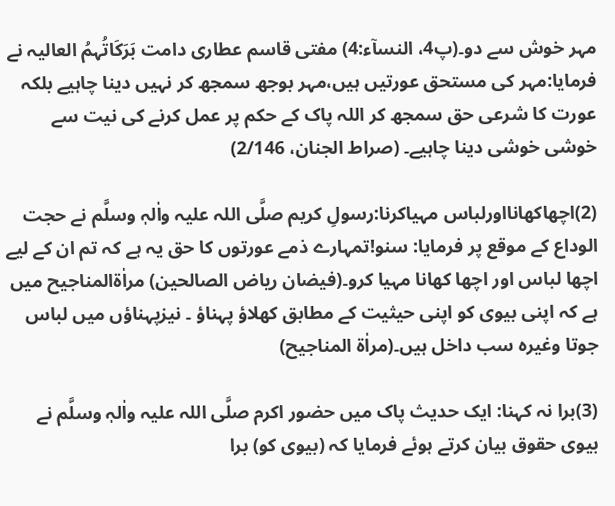مہر خوش سے دو۔(پ4، النسآء:4) مفتی قاسم عطاری دامت بَرَکَاتُہمُ العالیہ نے فرمایا:مہر کی مستحق عورتیں ہیں،مہر بوجھ سمجھ کر نہیں دینا چاہیے بلکہ عورت کا شرعی حق سمجھ کر اللہ پاک کے حکم پر عمل کرنے کی نیت سے خوشی خوشی دینا چاہیے۔ (صراط الجنان، 2/146)

(2)اچھاکھانااورلباس مہیاکرنا:رسولِ کریم صلَّی اللہ علیہ واٰلہٖ وسلَّم نے حجت الوداع کے موقع پر فرمایا: سنو!تمہارے ذمے عورتوں کا حق یہ ہے کہ تم ان کے لیے اچھا لباس اور اچھا کھانا مہیا کرو۔(فیضان ریاض الصالحین) مراٰةالمناجیح میں ہے کہ اپنی بیوی کو اپنی حیثیت کے مطابق کھلاؤ پہناؤ ۔ نیزپہناؤں میں لباس جوتا وغیرہ سب داخل ہیں۔(مراٰۃ المناجیح)

(3)برا نہ کہنا: ایک حدیث پاک میں حضور اکرم صلَّی اللہ علیہ واٰلہٖ وسلَّم نے بیوی حقوق بیان کرتے ہوئے فرمایا کہ (بیوی کو) برا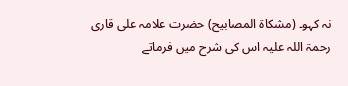نہ کہو۔ (مشکاة المصابیح) حضرت علامہ علی قاری رحمۃ اللہ علیہ اس کی شرح میں فرماتے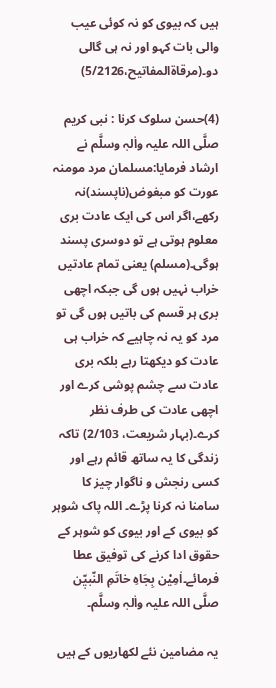ہیں کہ بیوی کو نہ کوئی عیب والی بات کہو اور نہ ہی گالی دو۔(مرقاۃالمفاتیح،5/2126)

(4)حسن سلوک کرنا : نبی کریم صلَّی اللہ علیہ واٰلہٖ وسلَّم نے ارشاد فرمایا:مسلمان مرد مومنہ عورت کو مبغوض(ناپسند)نہ رکھے،اگر اس کی ایک عادت بری معلوم ہوتی ہے تو دوسری پسند ہوگی۔(مسلم) یعنی تمام عادتیں خراب نہیں ہوں گی جبکہ اچھی بری ہر قسم کی باتیں ہوں گی تو مرد کو یہ نہ چاہیے کہ خراب ہی عادت کو دیکھتا رہے بلکہ بری عادت سے چشم پوشی کرے اور اچھی عادت کی طرف نظر کرے۔(بہار شریعت، 2/103) تاکہ زندگی کا یہ ساتھ قائم رہے اور کسی رنجش و ناگوار چیز کا سامنا نہ کرنا پڑے۔ اللہ پاک شوہر کو بیوی کے اور بیوی کو شوہر کے حقوق ادا کرنے کی توفیق عطا فرمائے۔اٰمِیْن بِجَاہِ خاتَمِ النّبیّٖن صلَّی اللہ علیہ واٰلہٖ وسلَّم۔

یہ مضامین نئے لکھاریوں کے ہیں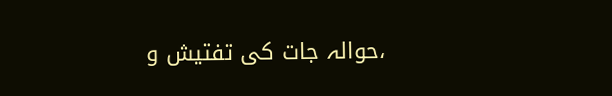،حوالہ جات کی تفتیش و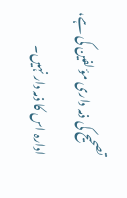تصحیح کی ذمہ داری مؤلفین کی ہے، ادارہ اس کا ذمہ دار نہیں۔